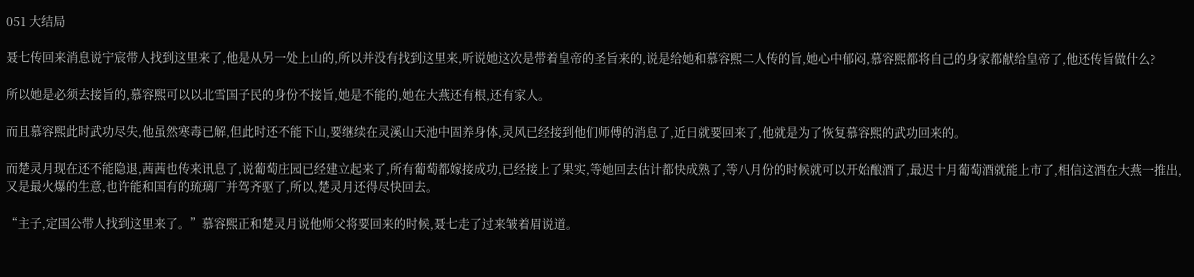051 大结局

聂七传回来消息说宁宸带人找到这里来了,他是从另一处上山的,所以并没有找到这里来,听说她这次是带着皇帝的圣旨来的,说是给她和慕容熙二人传的旨,她心中郁闷,慕容熙都将自己的身家都献给皇帝了,他还传旨做什么?

所以她是必须去接旨的,慕容熙可以以北雪国子民的身份不接旨,她是不能的,她在大燕还有根,还有家人。

而且慕容熙此时武功尽失,他虽然寒毒已解,但此时还不能下山,要继续在灵溪山天池中固养身体,灵风已经接到他们师傅的消息了,近日就要回来了,他就是为了恢复慕容熙的武功回来的。

而楚灵月现在还不能隐退,茜茜也传来讯息了,说葡萄庄园已经建立起来了,所有葡萄都嫁接成功,已经接上了果实,等她回去估计都快成熟了,等八月份的时候就可以开始酿酒了,最迟十月葡萄酒就能上市了,相信这酒在大燕一推出,又是最火爆的生意,也许能和国有的琉璃厂并驾齐驱了,所以,楚灵月还得尽快回去。

“主子,定国公带人找到这里来了。”慕容熙正和楚灵月说他师父将要回来的时候,聂七走了过来皱着眉说道。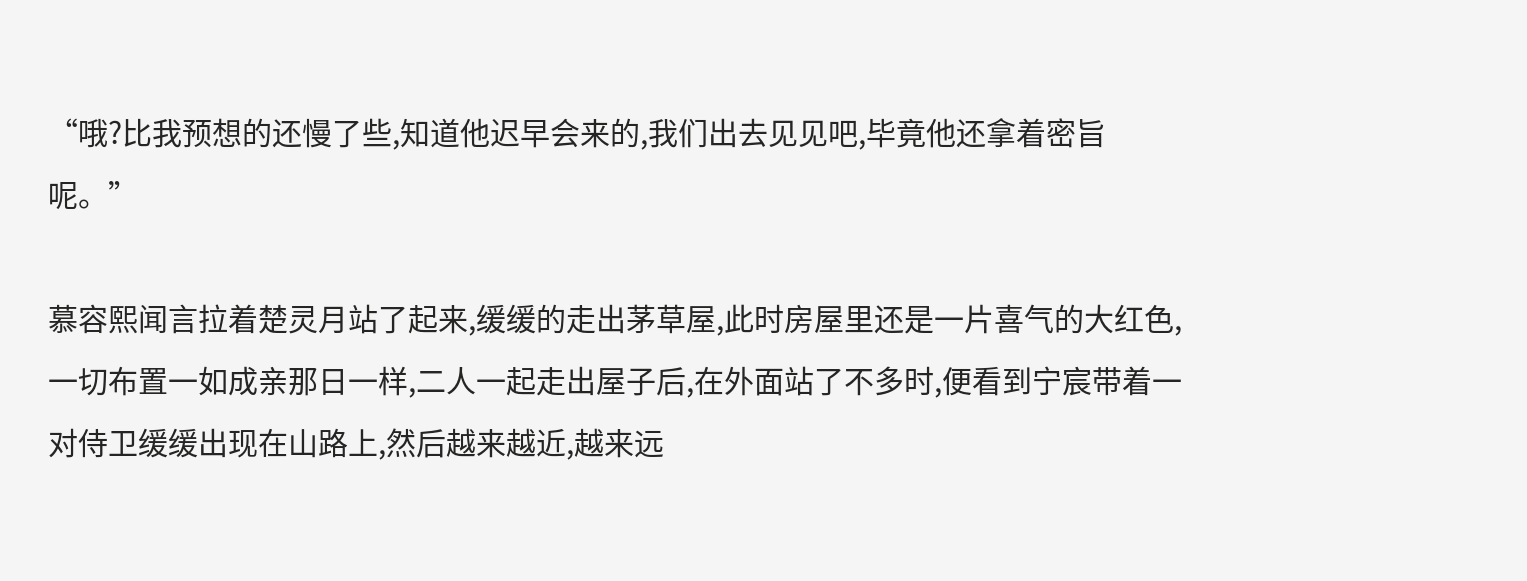“哦?比我预想的还慢了些,知道他迟早会来的,我们出去见见吧,毕竟他还拿着密旨呢。”

慕容熙闻言拉着楚灵月站了起来,缓缓的走出茅草屋,此时房屋里还是一片喜气的大红色,一切布置一如成亲那日一样,二人一起走出屋子后,在外面站了不多时,便看到宁宸带着一对侍卫缓缓出现在山路上,然后越来越近,越来远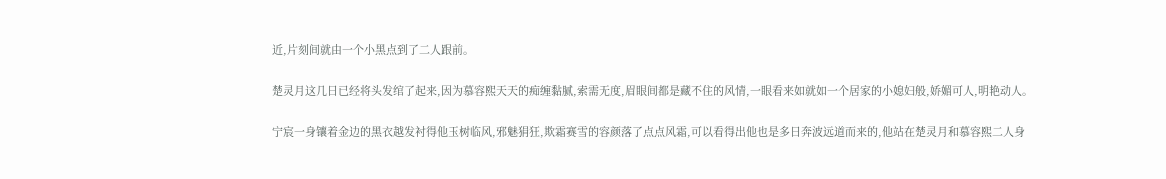近,片刻间就由一个小黑点到了二人跟前。

楚灵月这几日已经将头发绾了起来,因为慕容熙天天的痴缠黏腻,索需无度,眉眼间都是藏不住的风情,一眼看来如就如一个居家的小媳妇般,娇媚可人,明艳动人。

宁宸一身镶着金边的黑衣越发衬得他玉树临风,邪魅狷狂,欺霜赛雪的容颜落了点点风霜,可以看得出他也是多日奔波远道而来的,他站在楚灵月和慕容熙二人身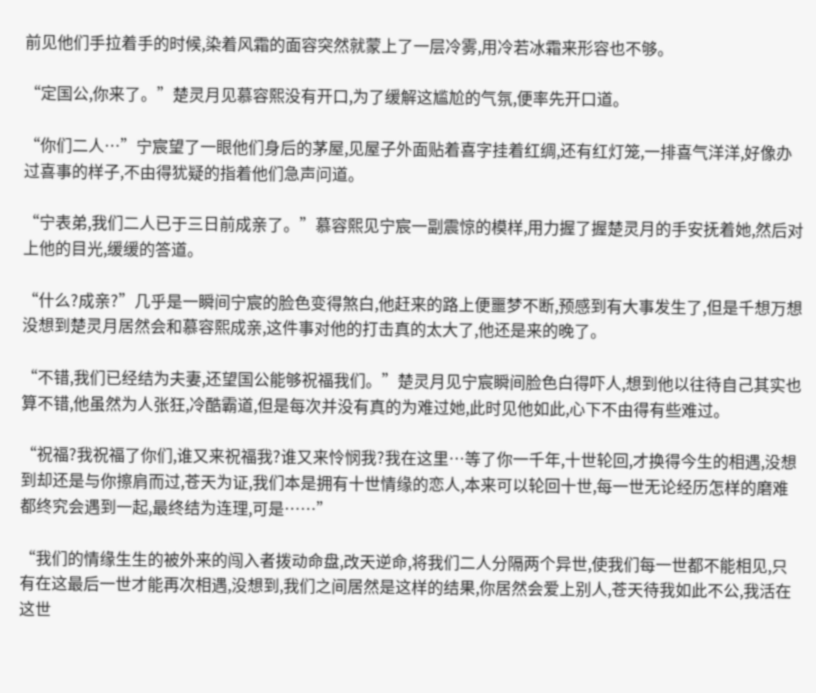前见他们手拉着手的时候,染着风霜的面容突然就蒙上了一层冷雾,用冷若冰霜来形容也不够。

“定国公,你来了。”楚灵月见慕容熙没有开口,为了缓解这尴尬的气氛,便率先开口道。

“你们二人…”宁宸望了一眼他们身后的茅屋,见屋子外面贴着喜字挂着红绸,还有红灯笼,一排喜气洋洋,好像办过喜事的样子,不由得犹疑的指着他们急声问道。

“宁表弟,我们二人已于三日前成亲了。”慕容熙见宁宸一副震惊的模样,用力握了握楚灵月的手安抚着她,然后对上他的目光,缓缓的答道。

“什么?成亲?”几乎是一瞬间宁宸的脸色变得煞白,他赶来的路上便噩梦不断,预感到有大事发生了,但是千想万想没想到楚灵月居然会和慕容熙成亲,这件事对他的打击真的太大了,他还是来的晚了。

“不错,我们已经结为夫妻,还望国公能够祝福我们。”楚灵月见宁宸瞬间脸色白得吓人,想到他以往待自己其实也算不错,他虽然为人张狂,冷酷霸道,但是每次并没有真的为难过她,此时见他如此,心下不由得有些难过。

“祝福?我祝福了你们,谁又来祝福我?谁又来怜悯我?我在这里…等了你一千年,十世轮回,才换得今生的相遇,没想到却还是与你擦肩而过,苍天为证,我们本是拥有十世情缘的恋人,本来可以轮回十世,每一世无论经历怎样的磨难都终究会遇到一起,最终结为连理,可是……”

“我们的情缘生生的被外来的闯入者拨动命盘,改天逆命,将我们二人分隔两个异世,使我们每一世都不能相见,只有在这最后一世才能再次相遇,没想到,我们之间居然是这样的结果,你居然会爱上别人,苍天待我如此不公,我活在这世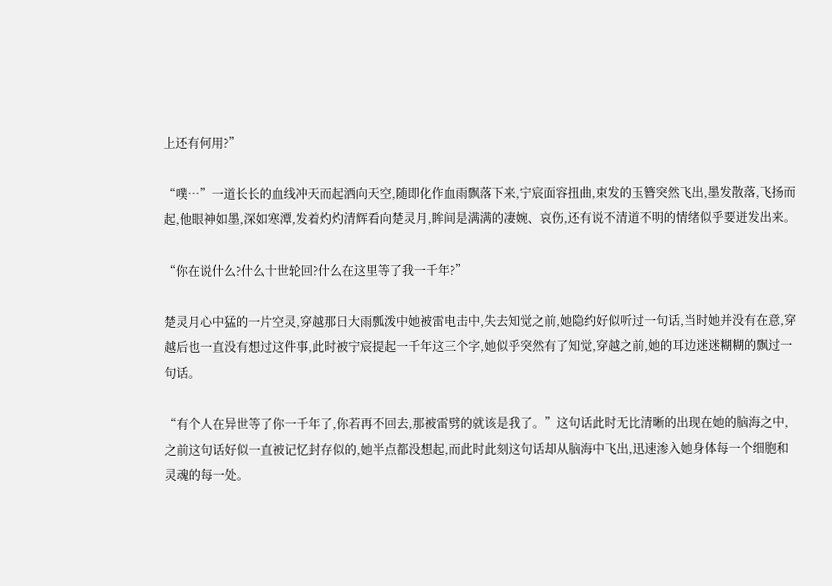上还有何用?”

“噗…”一道长长的血线冲天而起洒向天空,随即化作血雨飘落下来,宁宸面容扭曲,束发的玉簪突然飞出,墨发散落,飞扬而起,他眼神如墨,深如寒潭,发着灼灼清辉看向楚灵月,眸间是满满的凄婉、哀伤,还有说不清道不明的情绪似乎要迸发出来。

“你在说什么?什么十世轮回?什么在这里等了我一千年?”

楚灵月心中猛的一片空灵,穿越那日大雨瓢泼中她被雷电击中,失去知觉之前,她隐约好似听过一句话,当时她并没有在意,穿越后也一直没有想过这件事,此时被宁宸提起一千年这三个字,她似乎突然有了知觉,穿越之前,她的耳边迷迷糊糊的飘过一句话。

“有个人在异世等了你一千年了,你若再不回去,那被雷劈的就该是我了。”这句话此时无比清晰的出现在她的脑海之中,之前这句话好似一直被记忆封存似的,她半点都没想起,而此时此刻这句话却从脑海中飞出,迅速渗入她身体每一个细胞和灵魂的每一处。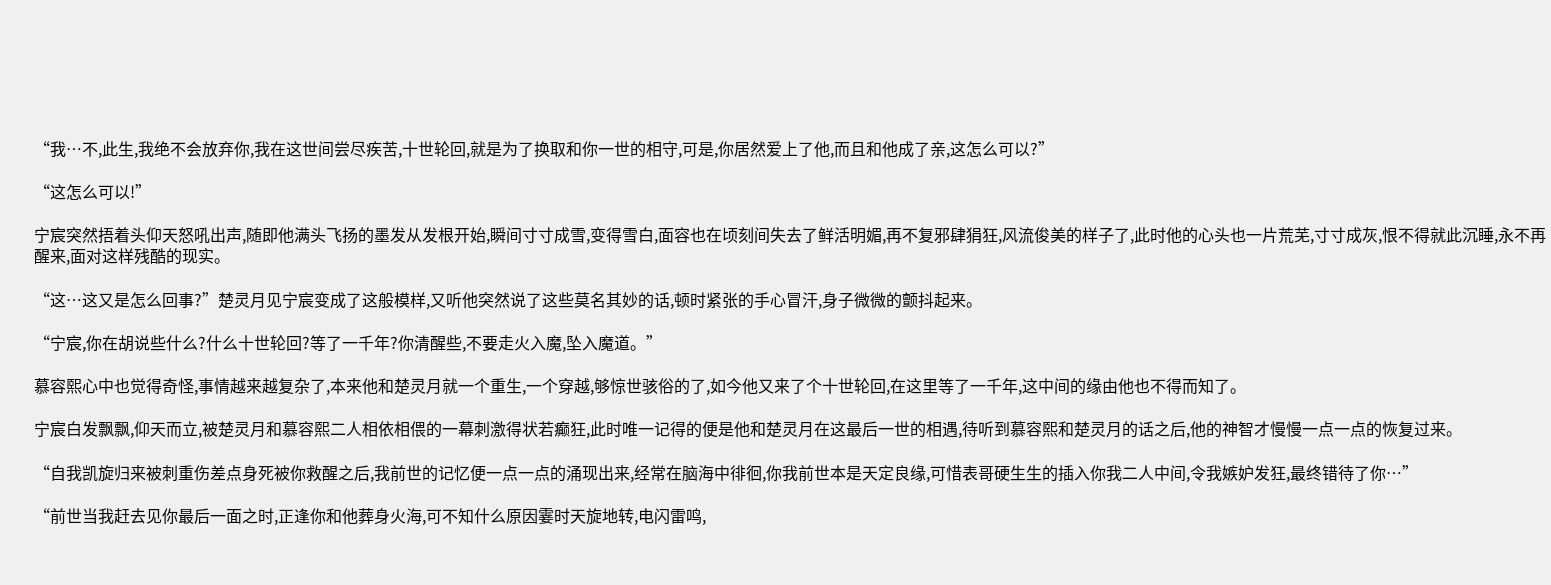“我…不,此生,我绝不会放弃你,我在这世间尝尽疾苦,十世轮回,就是为了换取和你一世的相守,可是,你居然爱上了他,而且和他成了亲,这怎么可以?”

“这怎么可以!”

宁宸突然捂着头仰天怒吼出声,随即他满头飞扬的墨发从发根开始,瞬间寸寸成雪,变得雪白,面容也在顷刻间失去了鲜活明媚,再不复邪肆狷狂,风流俊美的样子了,此时他的心头也一片荒芜,寸寸成灰,恨不得就此沉睡,永不再醒来,面对这样残酷的现实。

“这…这又是怎么回事?”楚灵月见宁宸变成了这般模样,又听他突然说了这些莫名其妙的话,顿时紧张的手心冒汗,身子微微的颤抖起来。

“宁宸,你在胡说些什么?什么十世轮回?等了一千年?你清醒些,不要走火入魔,坠入魔道。”

慕容熙心中也觉得奇怪,事情越来越复杂了,本来他和楚灵月就一个重生,一个穿越,够惊世骇俗的了,如今他又来了个十世轮回,在这里等了一千年,这中间的缘由他也不得而知了。

宁宸白发飘飘,仰天而立,被楚灵月和慕容熙二人相依相偎的一幕刺激得状若癫狂,此时唯一记得的便是他和楚灵月在这最后一世的相遇,待听到慕容熙和楚灵月的话之后,他的神智才慢慢一点一点的恢复过来。

“自我凯旋归来被刺重伤差点身死被你救醒之后,我前世的记忆便一点一点的涌现出来,经常在脑海中徘徊,你我前世本是天定良缘,可惜表哥硬生生的插入你我二人中间,令我嫉妒发狂,最终错待了你…”

“前世当我赶去见你最后一面之时,正逢你和他葬身火海,可不知什么原因霎时天旋地转,电闪雷鸣,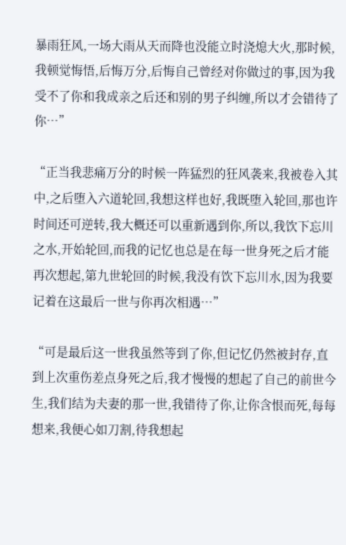暴雨狂风,一场大雨从天而降也没能立时浇熄大火,那时候,我顿觉悔悟,后悔万分,后悔自己曾经对你做过的事,因为我受不了你和我成亲之后还和别的男子纠缠,所以才会错待了你…”

“正当我悲痛万分的时候一阵猛烈的狂风袭来,我被卷入其中,之后堕入六道轮回,我想这样也好,我既堕入轮回,那也许时间还可逆转,我大概还可以重新遇到你,所以,我饮下忘川之水,开始轮回,而我的记忆也总是在每一世身死之后才能再次想起,第九世轮回的时候,我没有饮下忘川水,因为我要记着在这最后一世与你再次相遇…”

“可是最后这一世我虽然等到了你,但记忆仍然被封存,直到上次重伤差点身死之后,我才慢慢的想起了自己的前世今生,我们结为夫妻的那一世,我错待了你,让你含恨而死,每每想来,我便心如刀割,待我想起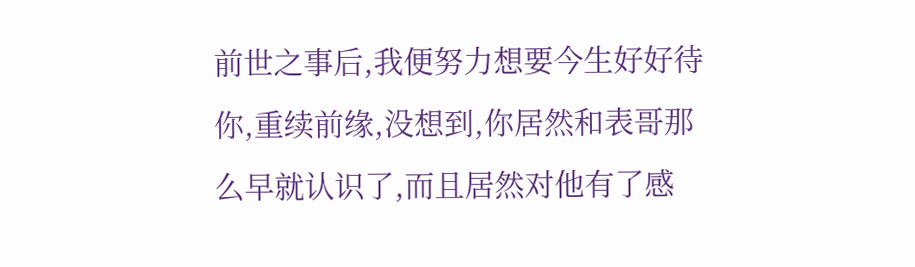前世之事后,我便努力想要今生好好待你,重续前缘,没想到,你居然和表哥那么早就认识了,而且居然对他有了感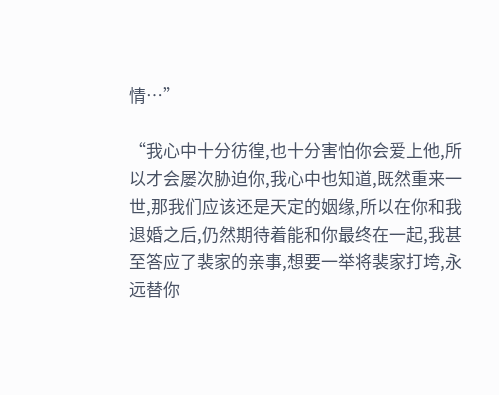情…”

“我心中十分彷徨,也十分害怕你会爱上他,所以才会屡次胁迫你,我心中也知道,既然重来一世,那我们应该还是天定的姻缘,所以在你和我退婚之后,仍然期待着能和你最终在一起,我甚至答应了裴家的亲事,想要一举将裴家打垮,永远替你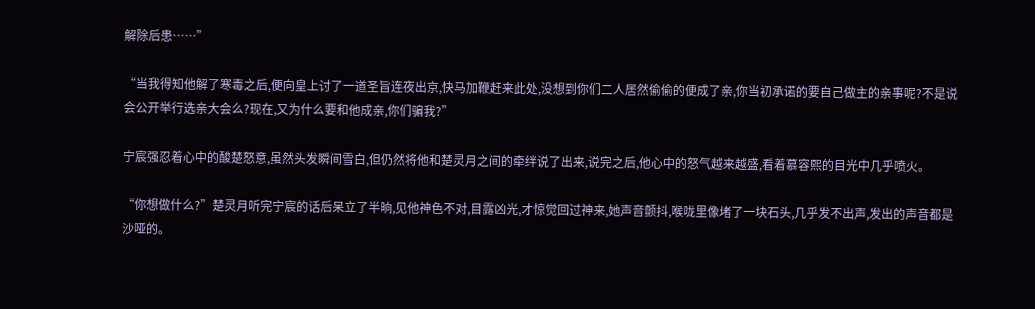解除后患……”

“当我得知他解了寒毒之后,便向皇上讨了一道圣旨连夜出京,快马加鞭赶来此处,没想到你们二人居然偷偷的便成了亲,你当初承诺的要自己做主的亲事呢?不是说会公开举行选亲大会么?现在,又为什么要和他成亲,你们骗我?”

宁宸强忍着心中的酸楚怒意,虽然头发瞬间雪白,但仍然将他和楚灵月之间的牵绊说了出来,说完之后,他心中的怒气越来越盛,看着慕容熙的目光中几乎喷火。

“你想做什么?”楚灵月听完宁宸的话后呆立了半晌,见他神色不对,目露凶光,才惊觉回过神来,她声音颤抖,喉咙里像堵了一块石头,几乎发不出声,发出的声音都是沙哑的。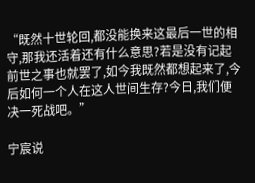“既然十世轮回,都没能换来这最后一世的相守,那我还活着还有什么意思?若是没有记起前世之事也就罢了,如今我既然都想起来了,今后如何一个人在这人世间生存?今日,我们便决一死战吧。”

宁宸说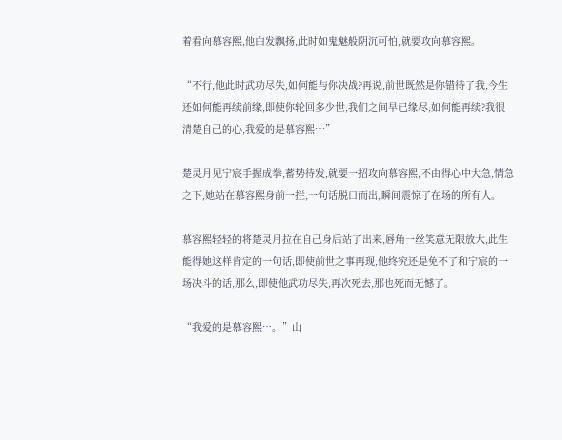着看向慕容熙,他白发飘扬,此时如鬼魅般阴沉可怕,就要攻向慕容熙。

“不行,他此时武功尽失,如何能与你决战?再说,前世既然是你错待了我,今生还如何能再续前缘,即使你轮回多少世,我们之间早已缘尽,如何能再续?我很清楚自己的心,我爱的是慕容熙…”

楚灵月见宁宸手握成拳,蓄势待发,就要一招攻向慕容熙,不由得心中大急,情急之下,她站在慕容熙身前一拦,一句话脱口而出,瞬间震惊了在场的所有人。

慕容熙轻轻的将楚灵月拉在自己身后站了出来,唇角一丝笑意无限放大,此生能得她这样肯定的一句话,即使前世之事再现,他终究还是免不了和宁宸的一场决斗的话,那么,即使他武功尽失,再次死去,那也死而无憾了。

“我爱的是慕容熙…。”山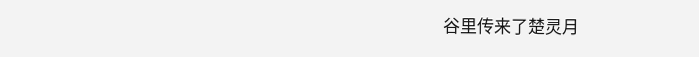谷里传来了楚灵月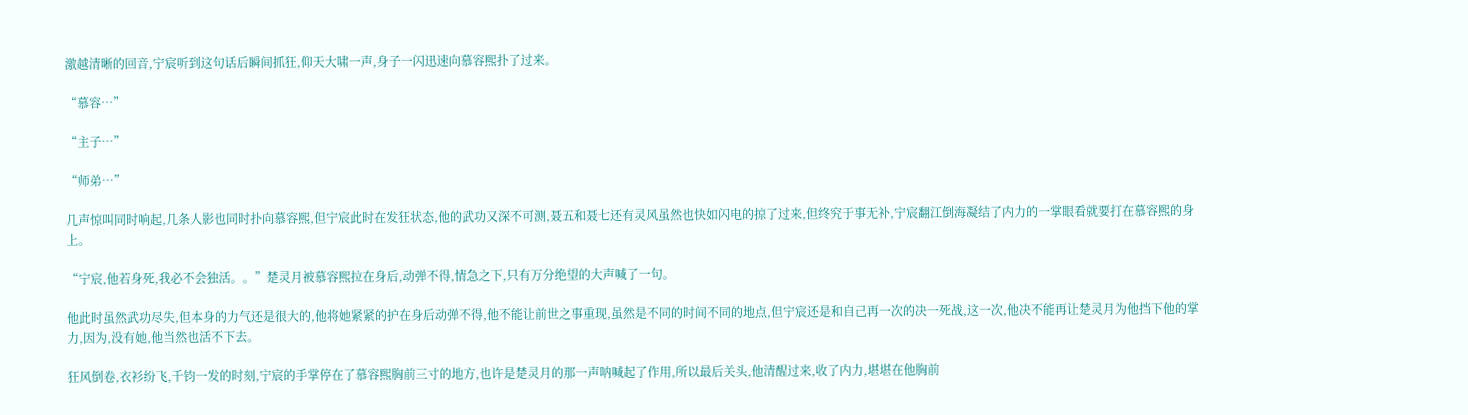激越清晰的回音,宁宸听到这句话后瞬间抓狂,仰天大啸一声,身子一闪迅速向慕容熙扑了过来。

“慕容…”

“主子…”

“师弟…”

几声惊叫同时响起,几条人影也同时扑向慕容熙,但宁宸此时在发狂状态,他的武功又深不可测,聂五和聂七还有灵风虽然也快如闪电的掠了过来,但终究于事无补,宁宸翻江倒海凝结了内力的一掌眼看就要打在慕容熙的身上。

“宁宸,他若身死,我必不会独活。。”楚灵月被慕容熙拉在身后,动弹不得,情急之下,只有万分绝望的大声喊了一句。

他此时虽然武功尽失,但本身的力气还是很大的,他将她紧紧的护在身后动弹不得,他不能让前世之事重现,虽然是不同的时间不同的地点,但宁宸还是和自己再一次的决一死战,这一次,他决不能再让楚灵月为他挡下他的掌力,因为,没有她,他当然也活不下去。

狂风倒卷,衣衫纷飞,千钧一发的时刻,宁宸的手掌停在了慕容熙胸前三寸的地方,也许是楚灵月的那一声呐喊起了作用,所以最后关头,他清醒过来,收了内力,堪堪在他胸前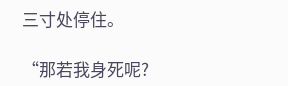三寸处停住。

“那若我身死呢?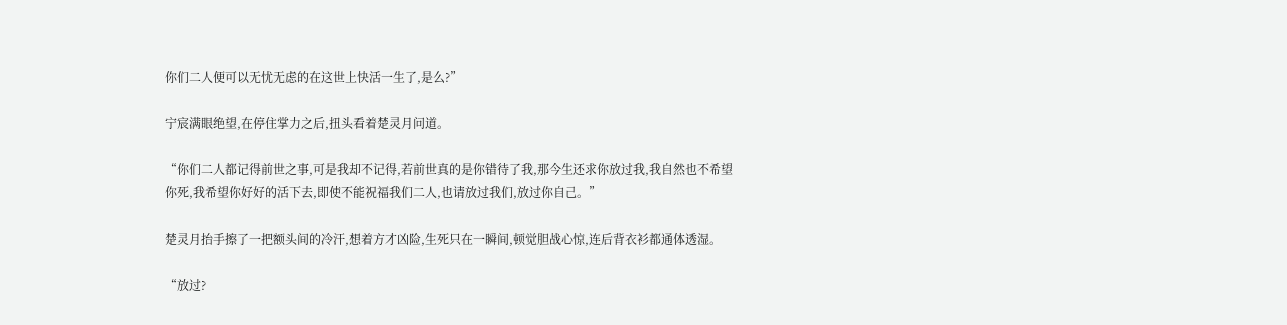你们二人便可以无忧无虑的在这世上快活一生了,是么?”

宁宸满眼绝望,在停住掌力之后,扭头看着楚灵月问道。

“你们二人都记得前世之事,可是我却不记得,若前世真的是你错待了我,那今生还求你放过我,我自然也不希望你死,我希望你好好的活下去,即使不能祝福我们二人,也请放过我们,放过你自己。”

楚灵月抬手擦了一把额头间的冷汗,想着方才凶险,生死只在一瞬间,顿觉胆战心惊,连后背衣衫都通体透湿。

“放过?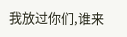我放过你们,谁来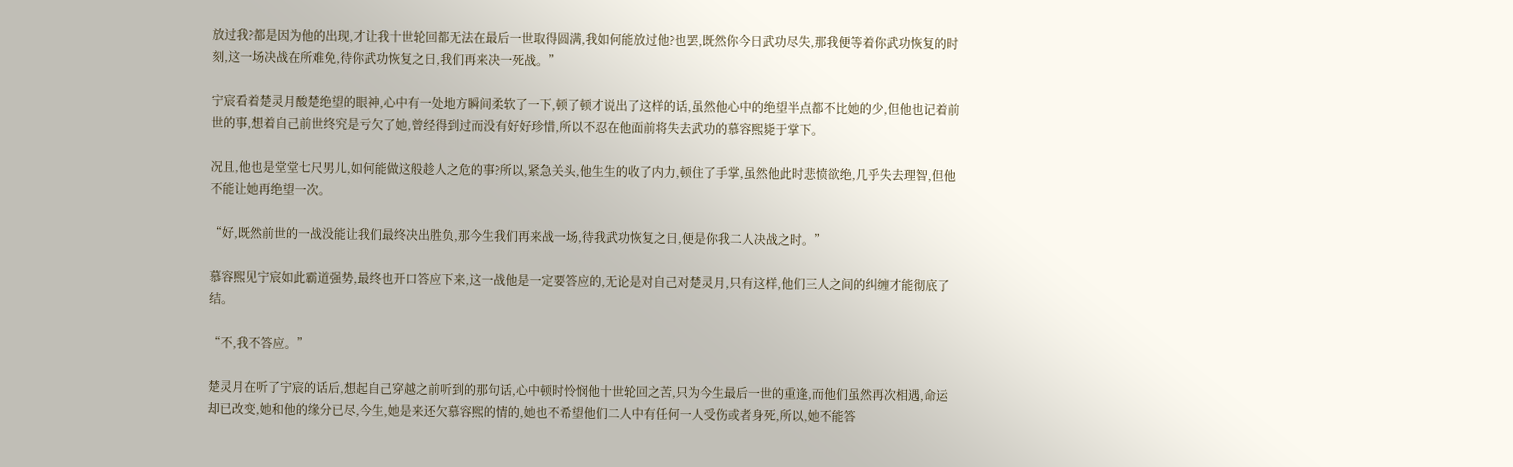放过我?都是因为他的出现,才让我十世轮回都无法在最后一世取得圆满,我如何能放过他?也罢,既然你今日武功尽失,那我便等着你武功恢复的时刻,这一场决战在所难免,待你武功恢复之日,我们再来决一死战。”

宁宸看着楚灵月酸楚绝望的眼神,心中有一处地方瞬间柔软了一下,顿了顿才说出了这样的话,虽然他心中的绝望半点都不比她的少,但他也记着前世的事,想着自己前世终究是亏欠了她,曾经得到过而没有好好珍惜,所以不忍在他面前将失去武功的慕容熙毙于掌下。

况且,他也是堂堂七尺男儿,如何能做这般趁人之危的事?所以,紧急关头,他生生的收了内力,顿住了手掌,虽然他此时悲愤欲绝,几乎失去理智,但他不能让她再绝望一次。

“好,既然前世的一战没能让我们最终决出胜负,那今生我们再来战一场,待我武功恢复之日,便是你我二人决战之时。”

慕容熙见宁宸如此霸道强势,最终也开口答应下来,这一战他是一定要答应的,无论是对自己对楚灵月,只有这样,他们三人之间的纠缠才能彻底了结。

“不,我不答应。”

楚灵月在听了宁宸的话后,想起自己穿越之前听到的那句话,心中顿时怜悯他十世轮回之苦,只为今生最后一世的重逢,而他们虽然再次相遇,命运却已改变,她和他的缘分已尽,今生,她是来还欠慕容熙的情的,她也不希望他们二人中有任何一人受伤或者身死,所以,她不能答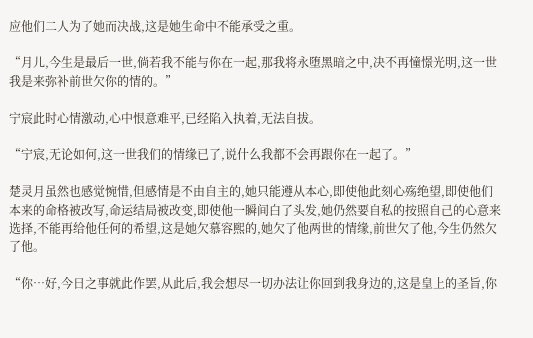应他们二人为了她而决战,这是她生命中不能承受之重。

“月儿,今生是最后一世,倘若我不能与你在一起,那我将永堕黑暗之中,决不再憧憬光明,这一世我是来弥补前世欠你的情的。”

宁宸此时心情激动,心中恨意难平,已经陷入执着,无法自拔。

“宁宸,无论如何,这一世我们的情缘已了,说什么我都不会再跟你在一起了。”

楚灵月虽然也感觉惋惜,但感情是不由自主的,她只能遵从本心,即使他此刻心殇绝望,即使他们本来的命格被改写,命运结局被改变,即使他一瞬间白了头发,她仍然要自私的按照自己的心意来选择,不能再给他任何的希望,这是她欠慕容熙的,她欠了他两世的情缘,前世欠了他,今生仍然欠了他。

“你…好,今日之事就此作罢,从此后,我会想尽一切办法让你回到我身边的,这是皇上的圣旨,你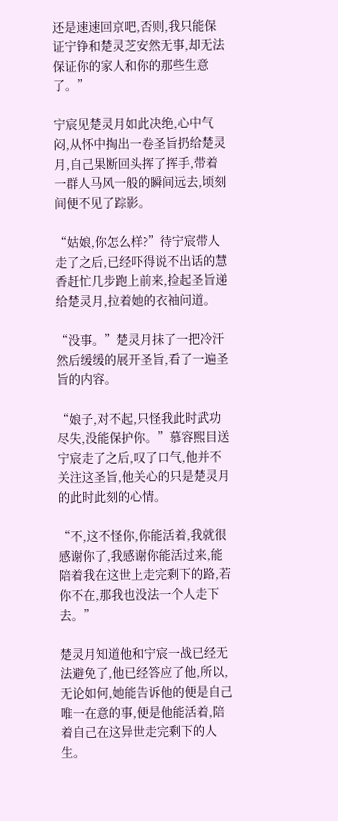还是速速回京吧,否则,我只能保证宁铮和楚灵芝安然无事,却无法保证你的家人和你的那些生意了。”

宁宸见楚灵月如此决绝,心中气闷,从怀中掏出一卷圣旨扔给楚灵月,自己果断回头挥了挥手,带着一群人马风一般的瞬间远去,顷刻间便不见了踪影。

“姑娘,你怎么样?”待宁宸带人走了之后,已经吓得说不出话的慧香赶忙几步跑上前来,捡起圣旨递给楚灵月,拉着她的衣袖问道。

“没事。”楚灵月抹了一把冷汗然后缓缓的展开圣旨,看了一遍圣旨的内容。

“娘子,对不起,只怪我此时武功尽失,没能保护你。”慕容熙目送宁宸走了之后,叹了口气,他并不关注这圣旨,他关心的只是楚灵月的此时此刻的心情。

“不,这不怪你,你能活着,我就很感谢你了,我感谢你能活过来,能陪着我在这世上走完剩下的路,若你不在,那我也没法一个人走下去。”

楚灵月知道他和宁宸一战已经无法避免了,他已经答应了他,所以,无论如何,她能告诉他的便是自己唯一在意的事,便是他能活着,陪着自己在这异世走完剩下的人生。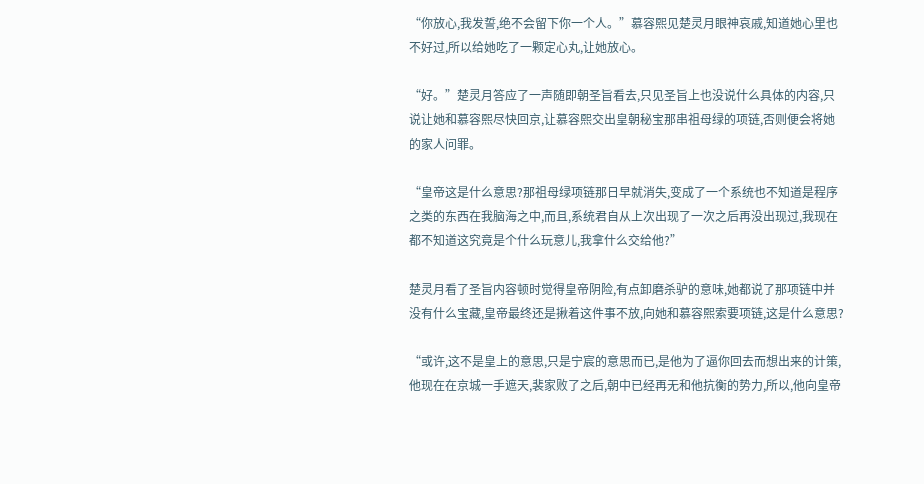“你放心,我发誓,绝不会留下你一个人。”慕容熙见楚灵月眼神哀戚,知道她心里也不好过,所以给她吃了一颗定心丸,让她放心。

“好。”楚灵月答应了一声随即朝圣旨看去,只见圣旨上也没说什么具体的内容,只说让她和慕容熙尽快回京,让慕容熙交出皇朝秘宝那串祖母绿的项链,否则便会将她的家人问罪。

“皇帝这是什么意思?那祖母绿项链那日早就消失,变成了一个系统也不知道是程序之类的东西在我脑海之中,而且,系统君自从上次出现了一次之后再没出现过,我现在都不知道这究竟是个什么玩意儿,我拿什么交给他?”

楚灵月看了圣旨内容顿时觉得皇帝阴险,有点卸磨杀驴的意味,她都说了那项链中并没有什么宝藏,皇帝最终还是揪着这件事不放,向她和慕容熙索要项链,这是什么意思?

“或许,这不是皇上的意思,只是宁宸的意思而已,是他为了逼你回去而想出来的计策,他现在在京城一手遮天,裴家败了之后,朝中已经再无和他抗衡的势力,所以,他向皇帝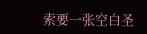索要一张空白圣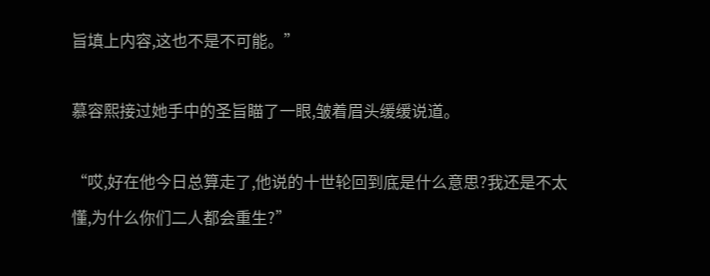旨填上内容,这也不是不可能。”

慕容熙接过她手中的圣旨瞄了一眼,皱着眉头缓缓说道。

“哎,好在他今日总算走了,他说的十世轮回到底是什么意思?我还是不太懂,为什么你们二人都会重生?”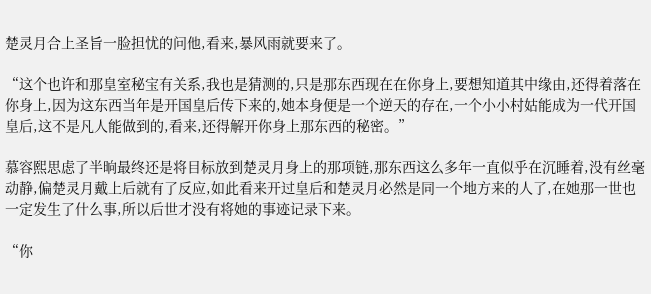楚灵月合上圣旨一脸担忧的问他,看来,暴风雨就要来了。

“这个也许和那皇室秘宝有关系,我也是猜测的,只是那东西现在在你身上,要想知道其中缘由,还得着落在你身上,因为这东西当年是开国皇后传下来的,她本身便是一个逆天的存在,一个小小村姑能成为一代开国皇后,这不是凡人能做到的,看来,还得解开你身上那东西的秘密。”

慕容熙思虑了半晌最终还是将目标放到楚灵月身上的那项链,那东西这么多年一直似乎在沉睡着,没有丝毫动静,偏楚灵月戴上后就有了反应,如此看来开过皇后和楚灵月必然是同一个地方来的人了,在她那一世也一定发生了什么事,所以后世才没有将她的事迹记录下来。

“你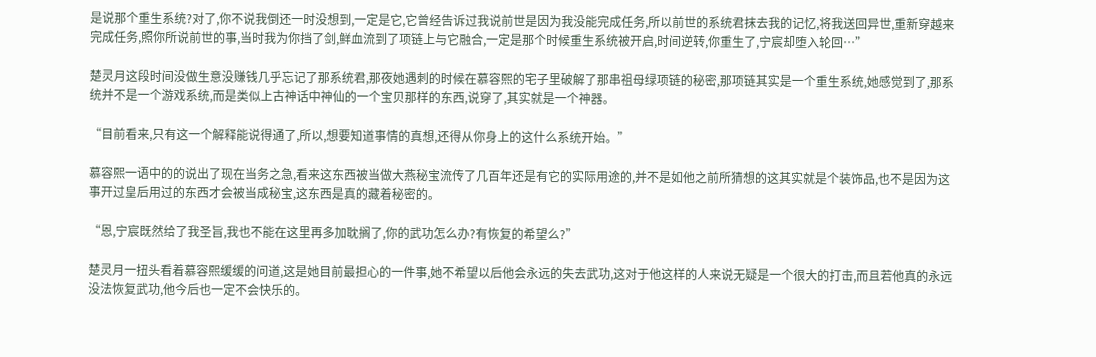是说那个重生系统?对了,你不说我倒还一时没想到,一定是它,它曾经告诉过我说前世是因为我没能完成任务,所以前世的系统君抹去我的记忆,将我送回异世,重新穿越来完成任务,照你所说前世的事,当时我为你挡了剑,鲜血流到了项链上与它融合,一定是那个时候重生系统被开启,时间逆转,你重生了,宁宸却堕入轮回…”

楚灵月这段时间没做生意没赚钱几乎忘记了那系统君,那夜她遇刺的时候在慕容熙的宅子里破解了那串祖母绿项链的秘密,那项链其实是一个重生系统,她感觉到了,那系统并不是一个游戏系统,而是类似上古神话中神仙的一个宝贝那样的东西,说穿了,其实就是一个神器。

“目前看来,只有这一个解释能说得通了,所以,想要知道事情的真想,还得从你身上的这什么系统开始。”

慕容熙一语中的的说出了现在当务之急,看来这东西被当做大燕秘宝流传了几百年还是有它的实际用途的,并不是如他之前所猜想的这其实就是个装饰品,也不是因为这事开过皇后用过的东西才会被当成秘宝,这东西是真的藏着秘密的。

“恩,宁宸既然给了我圣旨,我也不能在这里再多加耽搁了,你的武功怎么办?有恢复的希望么?”

楚灵月一扭头看着慕容熙缓缓的问道,这是她目前最担心的一件事,她不希望以后他会永远的失去武功,这对于他这样的人来说无疑是一个很大的打击,而且若他真的永远没法恢复武功,他今后也一定不会快乐的。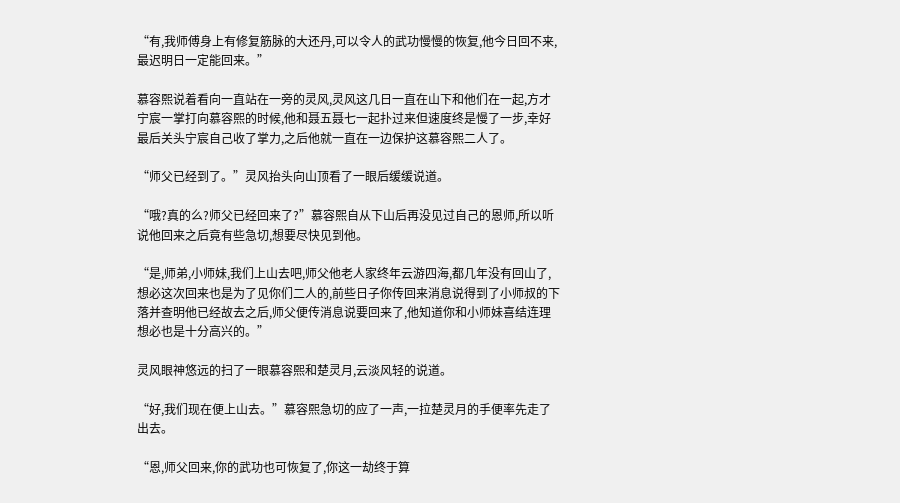“有,我师傅身上有修复筋脉的大还丹,可以令人的武功慢慢的恢复,他今日回不来,最迟明日一定能回来。”

慕容熙说着看向一直站在一旁的灵风,灵风这几日一直在山下和他们在一起,方才宁宸一掌打向慕容熙的时候,他和聂五聂七一起扑过来但速度终是慢了一步,幸好最后关头宁宸自己收了掌力,之后他就一直在一边保护这慕容熙二人了。

“师父已经到了。”灵风抬头向山顶看了一眼后缓缓说道。

“哦?真的么?师父已经回来了?”慕容熙自从下山后再没见过自己的恩师,所以听说他回来之后竟有些急切,想要尽快见到他。

“是,师弟,小师妹,我们上山去吧,师父他老人家终年云游四海,都几年没有回山了,想必这次回来也是为了见你们二人的,前些日子你传回来消息说得到了小师叔的下落并查明他已经故去之后,师父便传消息说要回来了,他知道你和小师妹喜结连理想必也是十分高兴的。”

灵风眼神悠远的扫了一眼慕容熙和楚灵月,云淡风轻的说道。

“好,我们现在便上山去。”慕容熙急切的应了一声,一拉楚灵月的手便率先走了出去。

“恩,师父回来,你的武功也可恢复了,你这一劫终于算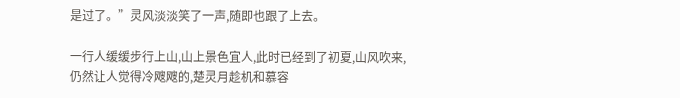是过了。”灵风淡淡笑了一声,随即也跟了上去。

一行人缓缓步行上山,山上景色宜人,此时已经到了初夏,山风吹来,仍然让人觉得冷飕飕的,楚灵月趁机和慕容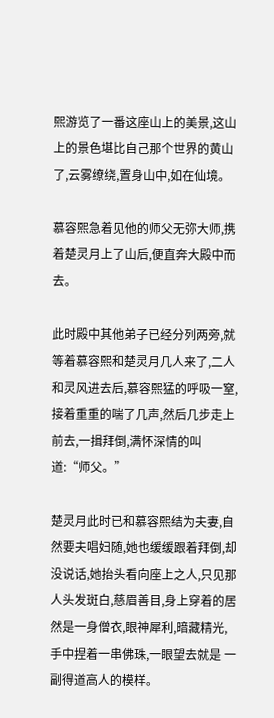熙游览了一番这座山上的美景,这山上的景色堪比自己那个世界的黄山了,云雾缭绕,置身山中,如在仙境。

慕容熙急着见他的师父无弥大师,携着楚灵月上了山后,便直奔大殿中而去。

此时殿中其他弟子已经分列两旁,就等着慕容熙和楚灵月几人来了,二人和灵风进去后,慕容熙猛的呼吸一窒,接着重重的喘了几声,然后几步走上前去,一揖拜倒,满怀深情的叫道:“师父。”

楚灵月此时已和慕容熙结为夫妻,自然要夫唱妇随,她也缓缓跟着拜倒,却没说话,她抬头看向座上之人,只见那人头发斑白,慈眉善目,身上穿着的居然是一身僧衣,眼神犀利,暗藏精光,手中捏着一串佛珠,一眼望去就是 一副得道高人的模样。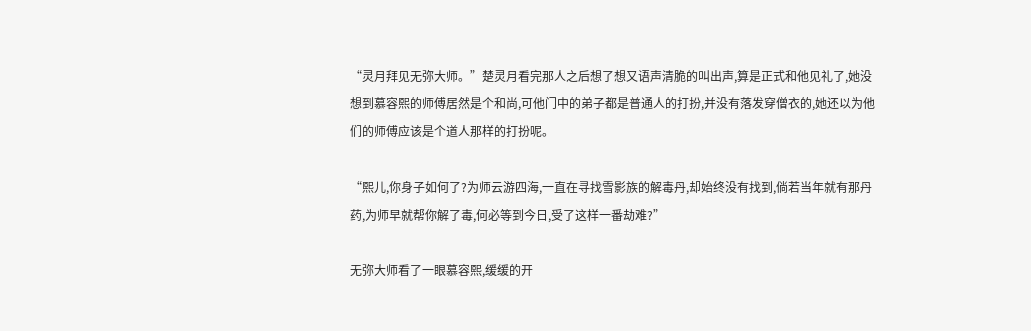“灵月拜见无弥大师。”楚灵月看完那人之后想了想又语声清脆的叫出声,算是正式和他见礼了,她没想到慕容熙的师傅居然是个和尚,可他门中的弟子都是普通人的打扮,并没有落发穿僧衣的,她还以为他们的师傅应该是个道人那样的打扮呢。

“熙儿,你身子如何了?为师云游四海,一直在寻找雪影族的解毒丹,却始终没有找到,倘若当年就有那丹药,为师早就帮你解了毒,何必等到今日,受了这样一番劫难?”

无弥大师看了一眼慕容熙,缓缓的开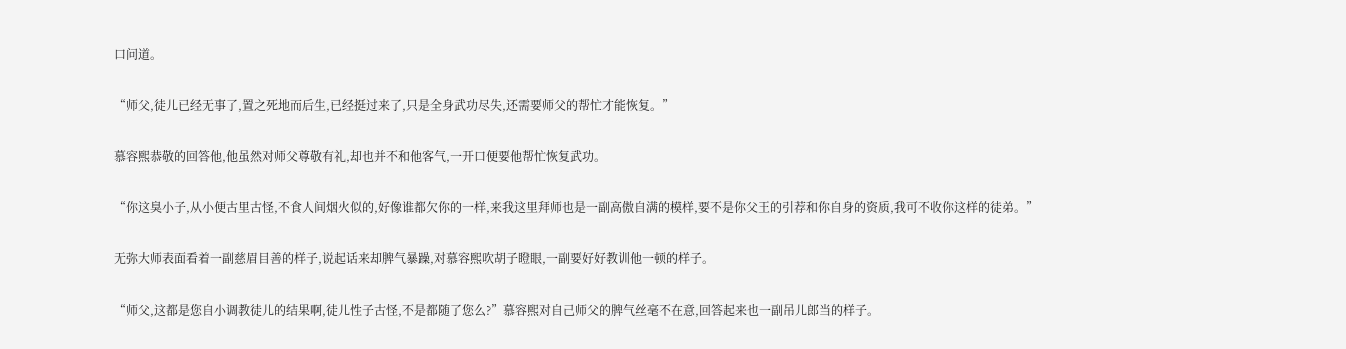口问道。

“师父,徒儿已经无事了,置之死地而后生,已经挺过来了,只是全身武功尽失,还需要师父的帮忙才能恢复。”

慕容熙恭敬的回答他,他虽然对师父尊敬有礼,却也并不和他客气,一开口便要他帮忙恢复武功。

“你这臭小子,从小便古里古怪,不食人间烟火似的,好像谁都欠你的一样,来我这里拜师也是一副高傲自满的模样,要不是你父王的引荐和你自身的资质,我可不收你这样的徒弟。”

无弥大师表面看着一副慈眉目善的样子,说起话来却脾气暴躁,对慕容熙吹胡子瞪眼,一副要好好教训他一顿的样子。

“师父,这都是您自小调教徒儿的结果啊,徒儿性子古怪,不是都随了您么?”慕容熙对自己师父的脾气丝毫不在意,回答起来也一副吊儿郎当的样子。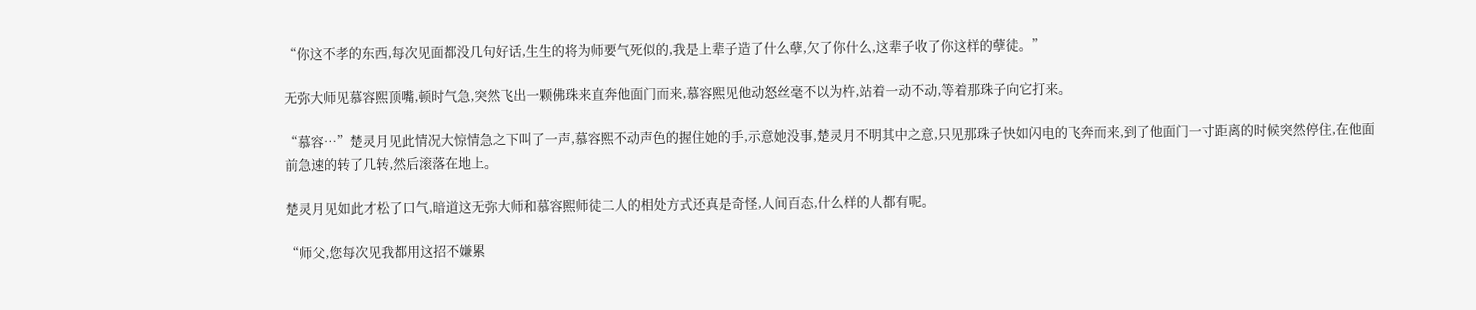“你这不孝的东西,每次见面都没几句好话,生生的将为师要气死似的,我是上辈子造了什么孽,欠了你什么,这辈子收了你这样的孽徒。”

无弥大师见慕容熙顶嘴,顿时气急,突然飞出一颗佛珠来直奔他面门而来,慕容熙见他动怒丝毫不以为杵,站着一动不动,等着那珠子向它打来。

“慕容…”楚灵月见此情况大惊情急之下叫了一声,慕容熙不动声色的握住她的手,示意她没事,楚灵月不明其中之意,只见那珠子快如闪电的飞奔而来,到了他面门一寸距离的时候突然停住,在他面前急速的转了几转,然后滚落在地上。

楚灵月见如此才松了口气,暗道这无弥大师和慕容熙师徒二人的相处方式还真是奇怪,人间百态,什么样的人都有呢。

“师父,您每次见我都用这招不嫌累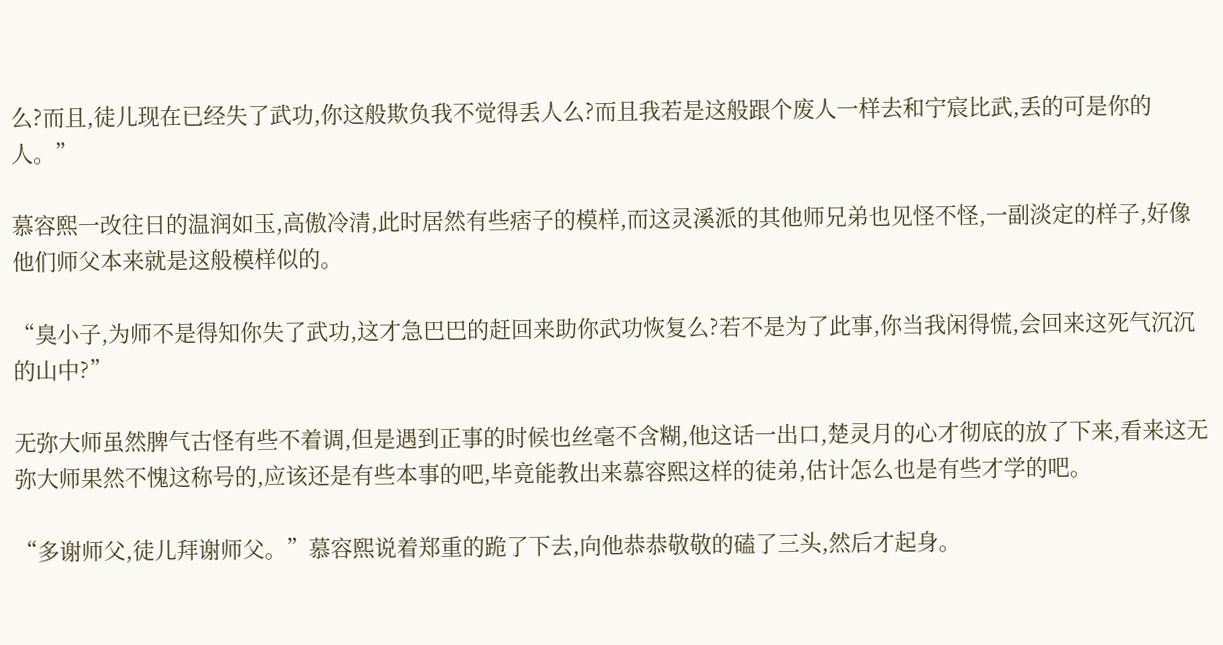么?而且,徒儿现在已经失了武功,你这般欺负我不觉得丢人么?而且我若是这般跟个废人一样去和宁宸比武,丢的可是你的人。”

慕容熙一改往日的温润如玉,高傲冷清,此时居然有些痞子的模样,而这灵溪派的其他师兄弟也见怪不怪,一副淡定的样子,好像他们师父本来就是这般模样似的。

“臭小子,为师不是得知你失了武功,这才急巴巴的赶回来助你武功恢复么?若不是为了此事,你当我闲得慌,会回来这死气沉沉的山中?”

无弥大师虽然脾气古怪有些不着调,但是遇到正事的时候也丝毫不含糊,他这话一出口,楚灵月的心才彻底的放了下来,看来这无弥大师果然不愧这称号的,应该还是有些本事的吧,毕竟能教出来慕容熙这样的徒弟,估计怎么也是有些才学的吧。

“多谢师父,徒儿拜谢师父。”慕容熙说着郑重的跪了下去,向他恭恭敬敬的磕了三头,然后才起身。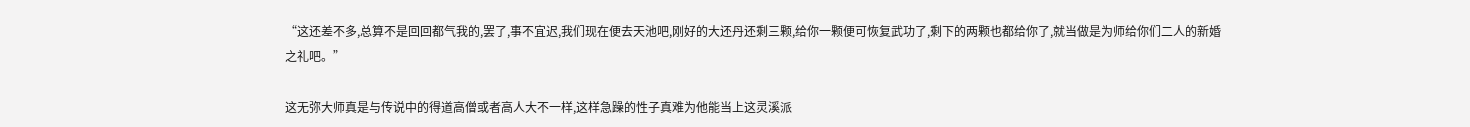“这还差不多,总算不是回回都气我的,罢了,事不宜迟,我们现在便去天池吧,刚好的大还丹还剩三颗,给你一颗便可恢复武功了,剩下的两颗也都给你了,就当做是为师给你们二人的新婚之礼吧。”

这无弥大师真是与传说中的得道高僧或者高人大不一样,这样急躁的性子真难为他能当上这灵溪派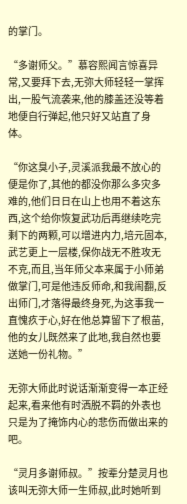的掌门。

“多谢师父。”慕容熙闻言惊喜异常,又要拜下去,无弥大师轻轻一掌挥出,一股气流袭来,他的膝盖还没等着地便自行弹起,他只好又站直了身体。

“你这臭小子,灵溪派我最不放心的便是你了,其他的都没你那么多灾多难的,他们日日在山上也用不着这东西,这个给你恢复武功后再继续吃完剩下的两颗,可以增进内力,培元固本,武艺更上一层楼,保你战无不胜攻无不克,而且,当年师父本来属于小师弟做掌门,可是他违反师命,和我闹翻,反出师门,才落得最终身死,为这事我一直愧疚于心,好在他总算留下了根苗,他的女儿既然来了此地,我自然也要送她一份礼物。”

无弥大师此时说话渐渐变得一本正经起来,看来他有时洒脱不羁的外表也只是为了掩饰内心的悲伤而做出来的吧。

“灵月多谢师叔。”按辈分楚灵月也该叫无弥大师一生师叔,此时她听到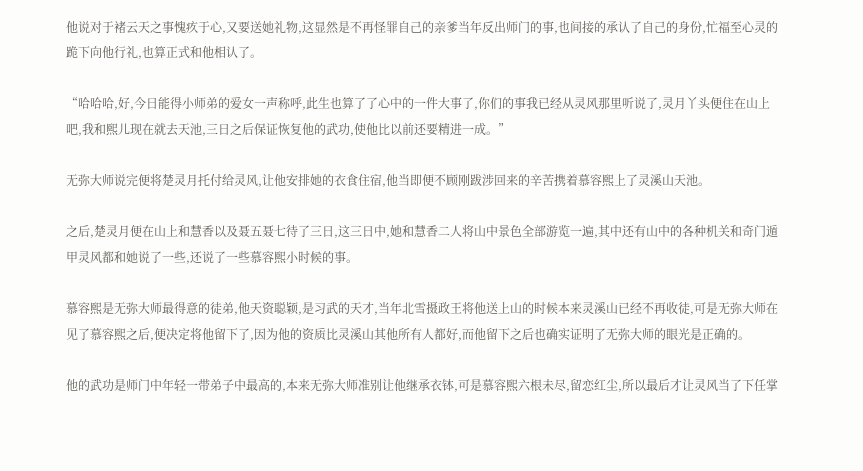他说对于褚云天之事愧疚于心,又要送她礼物,这显然是不再怪罪自己的亲爹当年反出师门的事,也间接的承认了自己的身份,忙福至心灵的跪下向他行礼,也算正式和他相认了。

“哈哈哈,好,今日能得小师弟的爱女一声称呼,此生也算了了心中的一件大事了,你们的事我已经从灵风那里听说了,灵月丫头便住在山上吧,我和熙儿现在就去天池,三日之后保证恢复他的武功,使他比以前还要精进一成。”

无弥大师说完便将楚灵月托付给灵风,让他安排她的衣食住宿,他当即便不顾刚跋涉回来的辛苦携着慕容熙上了灵溪山天池。

之后,楚灵月便在山上和慧香以及聂五聂七待了三日,这三日中,她和慧香二人将山中景色全部游览一遍,其中还有山中的各种机关和奇门遁甲灵风都和她说了一些,还说了一些慕容熙小时候的事。

慕容熙是无弥大师最得意的徒弟,他天资聪颖,是习武的天才,当年北雪摄政王将他送上山的时候本来灵溪山已经不再收徒,可是无弥大师在见了慕容熙之后,便决定将他留下了,因为他的资质比灵溪山其他所有人都好,而他留下之后也确实证明了无弥大师的眼光是正确的。

他的武功是师门中年轻一带弟子中最高的,本来无弥大师准别让他继承衣钵,可是慕容熙六根未尽,留恋红尘,所以最后才让灵风当了下任掌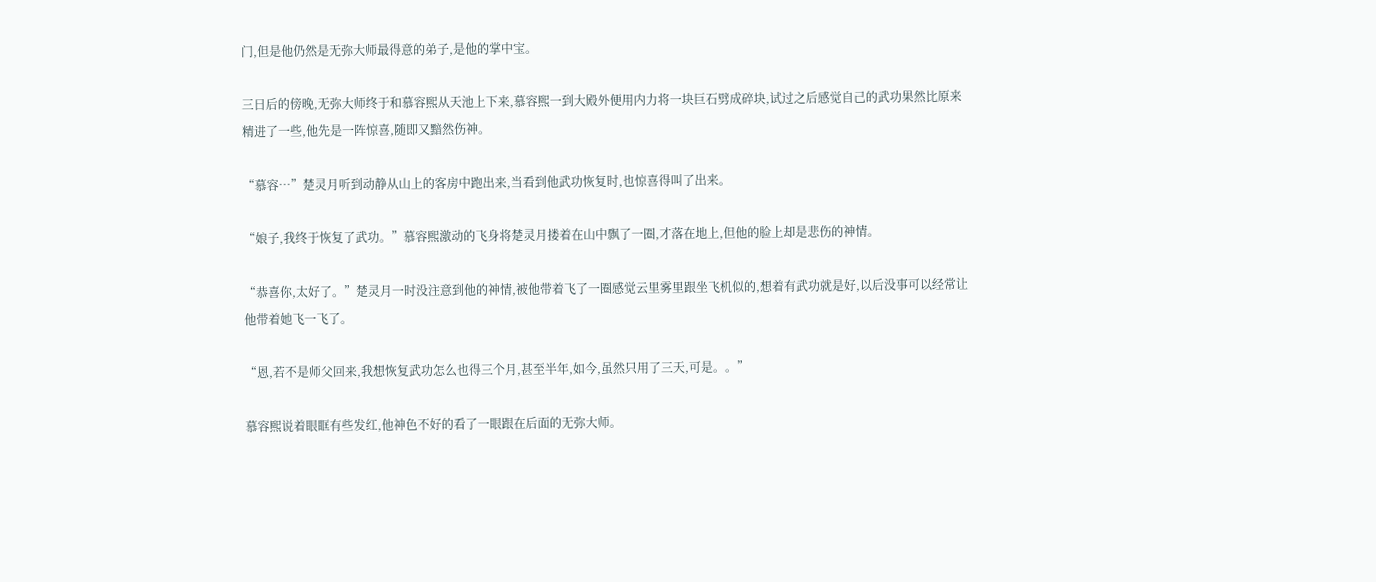门,但是他仍然是无弥大师最得意的弟子,是他的掌中宝。

三日后的傍晚,无弥大师终于和慕容熙从天池上下来,慕容熙一到大殿外便用内力将一块巨石劈成碎块,试过之后感觉自己的武功果然比原来精进了一些,他先是一阵惊喜,随即又黯然伤神。

“慕容…”楚灵月听到动静从山上的客房中跑出来,当看到他武功恢复时,也惊喜得叫了出来。

“娘子,我终于恢复了武功。”慕容熙激动的飞身将楚灵月搂着在山中飘了一圈,才落在地上,但他的脸上却是悲伤的神情。

“恭喜你,太好了。”楚灵月一时没注意到他的神情,被他带着飞了一圈感觉云里雾里跟坐飞机似的,想着有武功就是好,以后没事可以经常让他带着她飞一飞了。

“恩,若不是师父回来,我想恢复武功怎么也得三个月,甚至半年,如今,虽然只用了三天,可是。。”

慕容熙说着眼眶有些发红,他神色不好的看了一眼跟在后面的无弥大师。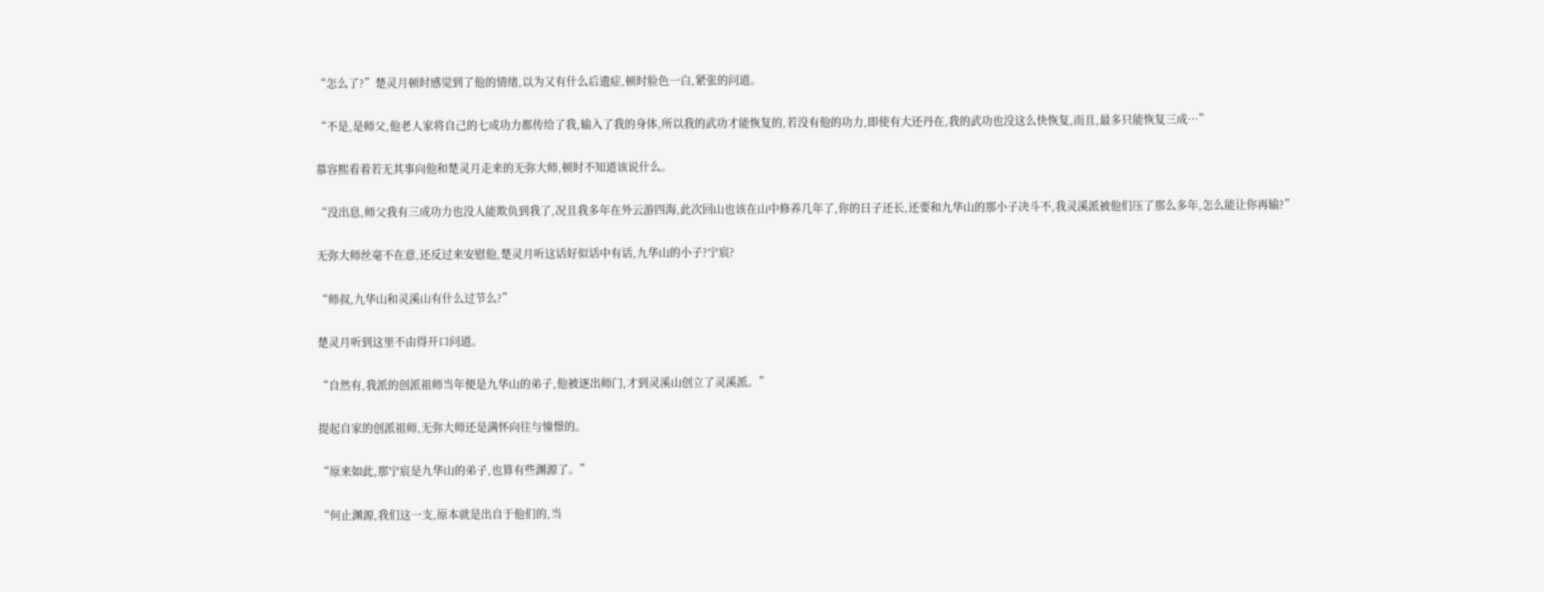“怎么了?”楚灵月顿时感觉到了他的情绪,以为又有什么后遗症,顿时脸色一白,紧张的问道。

“不是,是师父,他老人家将自己的七成功力都传给了我,输入了我的身体,所以我的武功才能恢复的,若没有他的功力,即使有大还丹在,我的武功也没这么快恢复,而且,最多只能恢复三成…”

慕容熙看着若无其事向他和楚灵月走来的无弥大师,顿时不知道该说什么。

“没出息,师父我有三成功力也没人能欺负到我了,况且我多年在外云游四海,此次回山也该在山中修养几年了,你的日子还长,还要和九华山的那小子决斗不,我灵溪派被他们压了那么多年,怎么能让你再输?”

无弥大师丝毫不在意,还反过来安慰他,楚灵月听这话好似话中有话,九华山的小子?宁宸?

“师叔,九华山和灵溪山有什么过节么?”

楚灵月听到这里不由得开口问道。

“自然有,我派的创派祖师当年便是九华山的弟子,他被逐出师门,才到灵溪山创立了灵溪派。”

提起自家的创派祖师,无弥大师还是满怀向往与憧憬的。

“原来如此,那宁宸是九华山的弟子,也算有些渊源了。”

“何止渊源,我们这一支,原本就是出自于他们的,当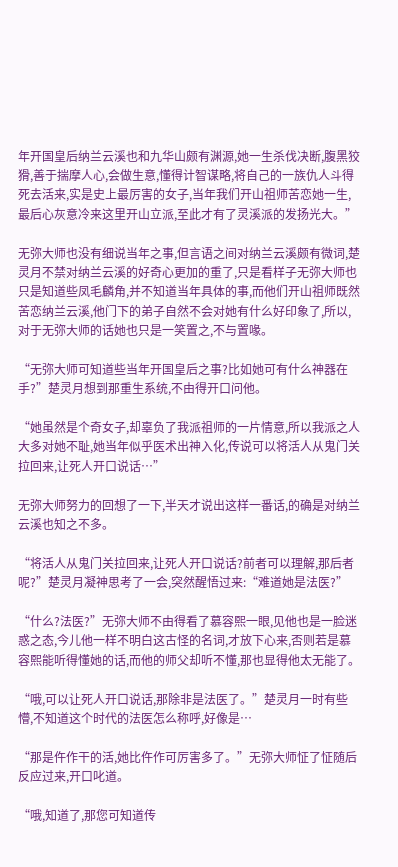年开国皇后纳兰云溪也和九华山颇有渊源,她一生杀伐决断,腹黑狡猾,善于揣摩人心,会做生意,懂得计智谋略,将自己的一族仇人斗得死去活来,实是史上最厉害的女子,当年我们开山祖师苦恋她一生,最后心灰意冷来这里开山立派,至此才有了灵溪派的发扬光大。”

无弥大师也没有细说当年之事,但言语之间对纳兰云溪颇有微词,楚灵月不禁对纳兰云溪的好奇心更加的重了,只是看样子无弥大师也只是知道些凤毛麟角,并不知道当年具体的事,而他们开山祖师既然苦恋纳兰云溪,他门下的弟子自然不会对她有什么好印象了,所以,对于无弥大师的话她也只是一笑置之,不与置喙。

“无弥大师可知道些当年开国皇后之事?比如她可有什么神器在手?”楚灵月想到那重生系统,不由得开口问他。

“她虽然是个奇女子,却辜负了我派祖师的一片情意,所以我派之人大多对她不耻,她当年似乎医术出神入化,传说可以将活人从鬼门关拉回来,让死人开口说话…”

无弥大师努力的回想了一下,半天才说出这样一番话,的确是对纳兰云溪也知之不多。

“将活人从鬼门关拉回来,让死人开口说话?前者可以理解,那后者呢?”楚灵月凝神思考了一会,突然醒悟过来:“难道她是法医?”

“什么?法医?”无弥大师不由得看了慕容熙一眼,见他也是一脸迷惑之态,今儿他一样不明白这古怪的名词,才放下心来,否则若是慕容熙能听得懂她的话,而他的师父却听不懂,那也显得他太无能了。

“哦,可以让死人开口说话,那除非是法医了。”楚灵月一时有些懵,不知道这个时代的法医怎么称呼,好像是…

“那是仵作干的活,她比仵作可厉害多了。”无弥大师怔了怔随后反应过来,开口叱道。

“哦,知道了,那您可知道传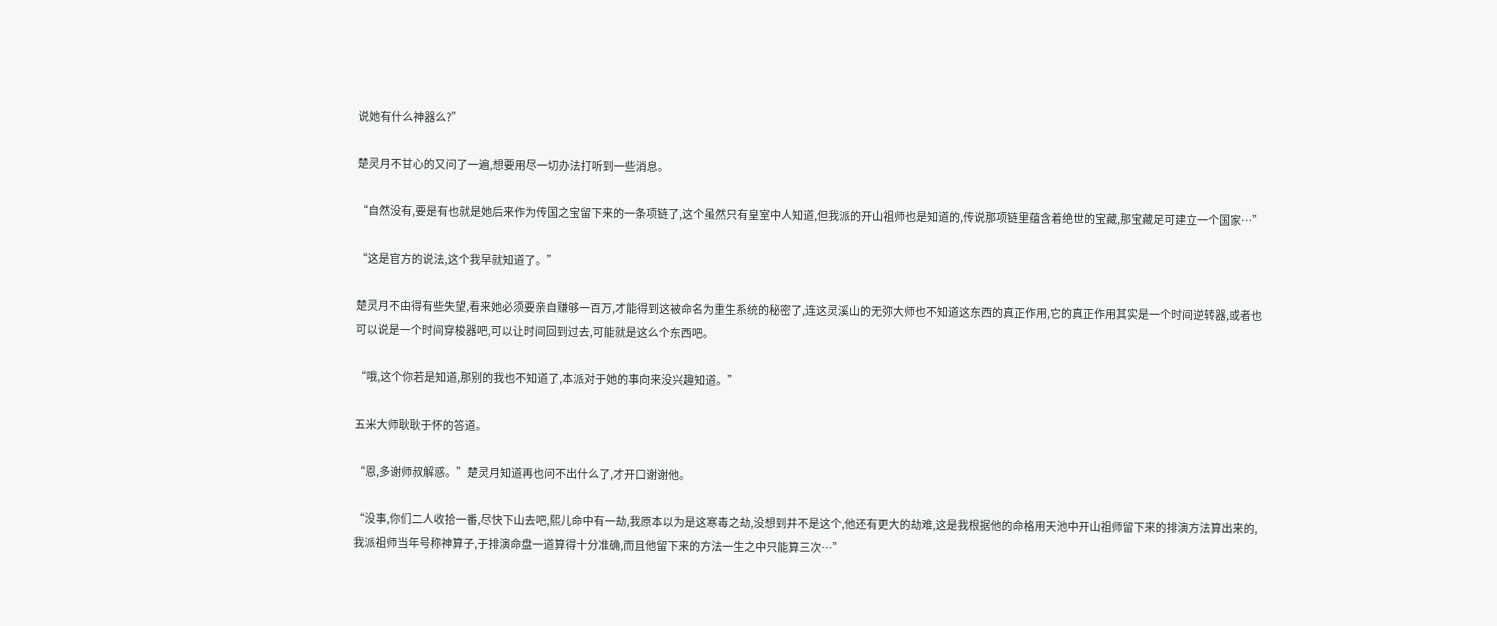说她有什么神器么?”

楚灵月不甘心的又问了一遍,想要用尽一切办法打听到一些消息。

“自然没有,要是有也就是她后来作为传国之宝留下来的一条项链了,这个虽然只有皇室中人知道,但我派的开山祖师也是知道的,传说那项链里蕴含着绝世的宝藏,那宝藏足可建立一个国家…”

“这是官方的说法,这个我早就知道了。”

楚灵月不由得有些失望,看来她必须要亲自赚够一百万,才能得到这被命名为重生系统的秘密了,连这灵溪山的无弥大师也不知道这东西的真正作用,它的真正作用其实是一个时间逆转器,或者也可以说是一个时间穿梭器吧,可以让时间回到过去,可能就是这么个东西吧。

“哦,这个你若是知道,那别的我也不知道了,本派对于她的事向来没兴趣知道。”

五米大师耿耿于怀的答道。

“恩,多谢师叔解惑。”楚灵月知道再也问不出什么了,才开口谢谢他。

“没事,你们二人收拾一番,尽快下山去吧,熙儿命中有一劫,我原本以为是这寒毒之劫,没想到并不是这个,他还有更大的劫难,这是我根据他的命格用天池中开山祖师留下来的排演方法算出来的,我派祖师当年号称神算子,于排演命盘一道算得十分准确,而且他留下来的方法一生之中只能算三次…”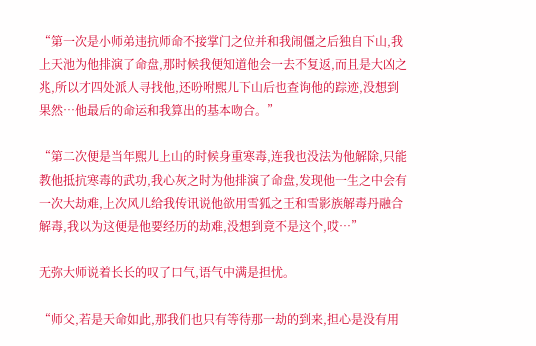“第一次是小师弟违抗师命不接掌门之位并和我闹僵之后独自下山,我上天池为他排演了命盘,那时候我便知道他会一去不复返,而且是大凶之兆,所以才四处派人寻找他,还吩咐熙儿下山后也查询他的踪迹,没想到果然…他最后的命运和我算出的基本吻合。”

“第二次便是当年熙儿上山的时候身重寒毒,连我也没法为他解除,只能教他抵抗寒毒的武功,我心灰之时为他排演了命盘,发现他一生之中会有一次大劫难,上次风儿给我传讯说他欲用雪狐之王和雪影族解毒丹融合解毒,我以为这便是他要经历的劫难,没想到竟不是这个,哎…”

无弥大师说着长长的叹了口气,语气中满是担忧。

“师父,若是天命如此,那我们也只有等待那一劫的到来,担心是没有用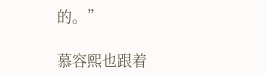的。”

慕容熙也跟着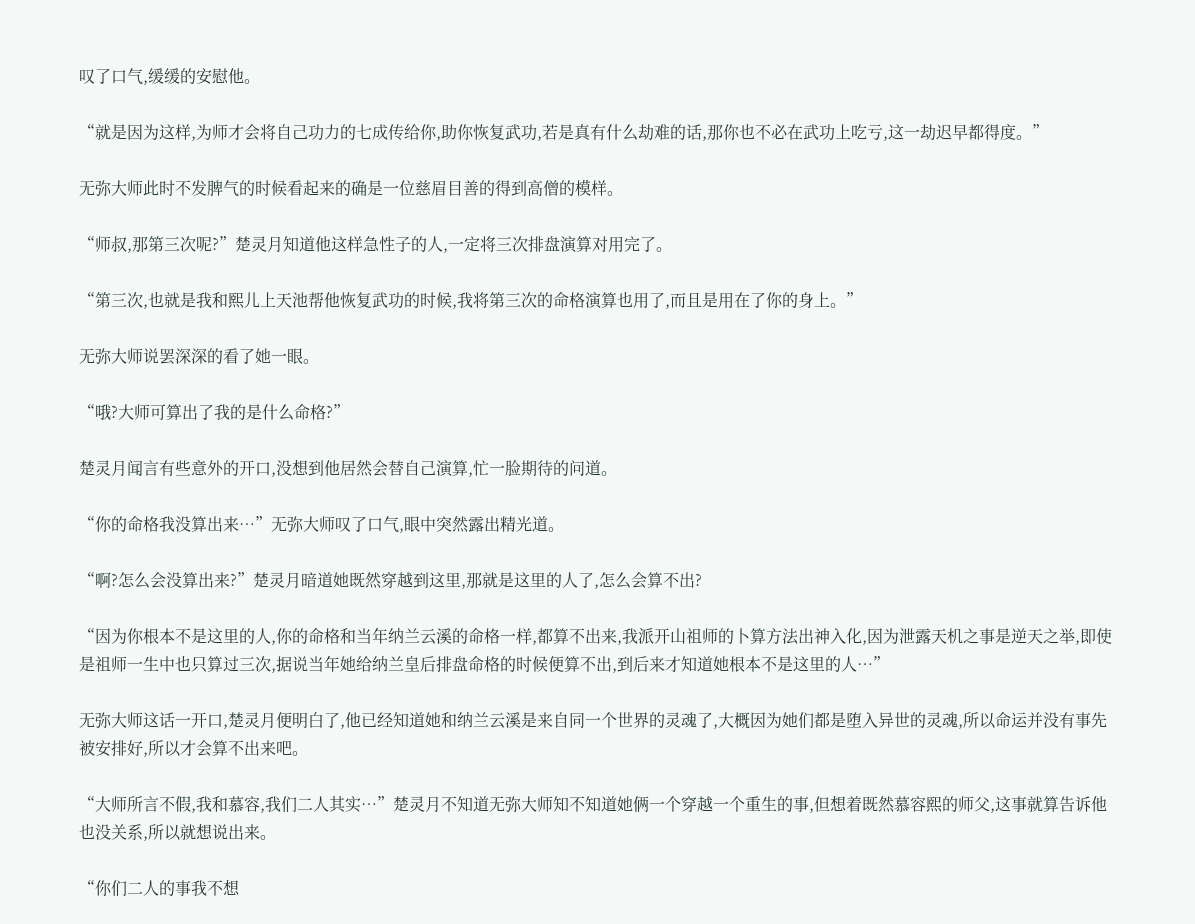叹了口气,缓缓的安慰他。

“就是因为这样,为师才会将自己功力的七成传给你,助你恢复武功,若是真有什么劫难的话,那你也不必在武功上吃亏,这一劫迟早都得度。”

无弥大师此时不发脾气的时候看起来的确是一位慈眉目善的得到高僧的模样。

“师叔,那第三次呢?”楚灵月知道他这样急性子的人,一定将三次排盘演算对用完了。

“第三次,也就是我和熙儿上天池帮他恢复武功的时候,我将第三次的命格演算也用了,而且是用在了你的身上。”

无弥大师说罢深深的看了她一眼。

“哦?大师可算出了我的是什么命格?”

楚灵月闻言有些意外的开口,没想到他居然会替自己演算,忙一脸期待的问道。

“你的命格我没算出来…”无弥大师叹了口气,眼中突然露出精光道。

“啊?怎么会没算出来?”楚灵月暗道她既然穿越到这里,那就是这里的人了,怎么会算不出?

“因为你根本不是这里的人,你的命格和当年纳兰云溪的命格一样,都算不出来,我派开山祖师的卜算方法出神入化,因为泄露天机之事是逆天之举,即使是祖师一生中也只算过三次,据说当年她给纳兰皇后排盘命格的时候便算不出,到后来才知道她根本不是这里的人…”

无弥大师这话一开口,楚灵月便明白了,他已经知道她和纳兰云溪是来自同一个世界的灵魂了,大概因为她们都是堕入异世的灵魂,所以命运并没有事先被安排好,所以才会算不出来吧。

“大师所言不假,我和慕容,我们二人其实…”楚灵月不知道无弥大师知不知道她俩一个穿越一个重生的事,但想着既然慕容熙的师父,这事就算告诉他也没关系,所以就想说出来。

“你们二人的事我不想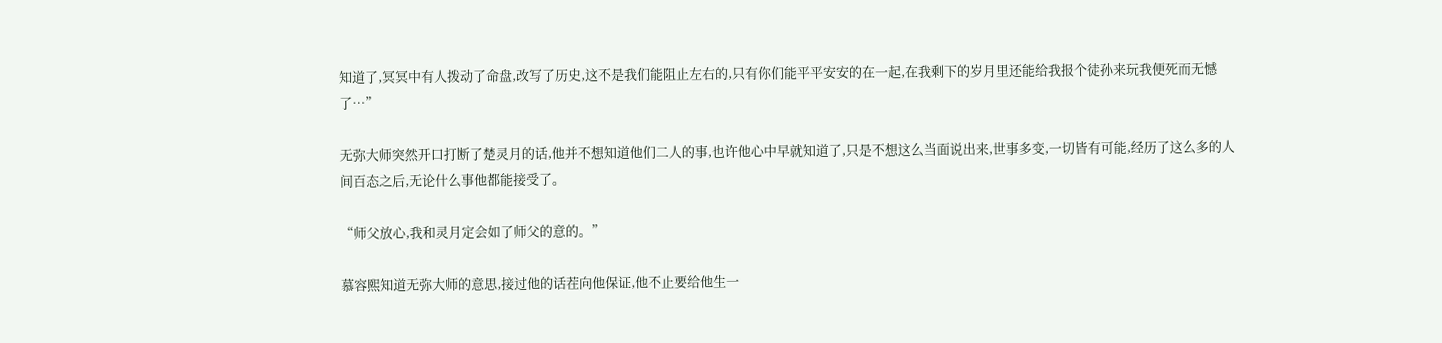知道了,冥冥中有人拨动了命盘,改写了历史,这不是我们能阻止左右的,只有你们能平平安安的在一起,在我剩下的岁月里还能给我报个徒孙来玩我便死而无憾了…”

无弥大师突然开口打断了楚灵月的话,他并不想知道他们二人的事,也许他心中早就知道了,只是不想这么当面说出来,世事多变,一切皆有可能,经历了这么多的人间百态之后,无论什么事他都能接受了。

“师父放心,我和灵月定会如了师父的意的。”

慕容熙知道无弥大师的意思,接过他的话茬向他保证,他不止要给他生一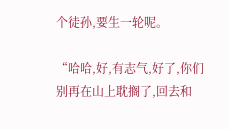个徒孙,要生一轮呢。

“哈哈,好,有志气,好了,你们别再在山上耽搁了,回去和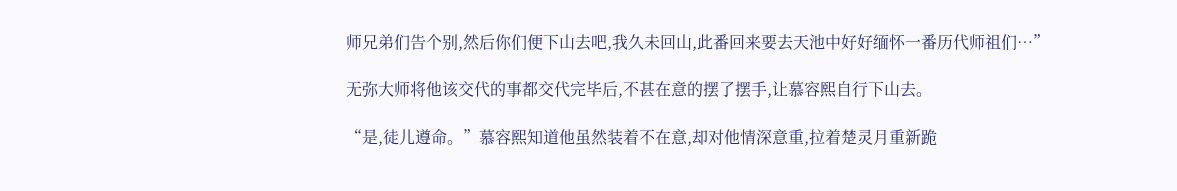师兄弟们告个别,然后你们便下山去吧,我久未回山,此番回来要去天池中好好缅怀一番历代师祖们…”

无弥大师将他该交代的事都交代完毕后,不甚在意的摆了摆手,让慕容熙自行下山去。

“是,徒儿遵命。”慕容熙知道他虽然装着不在意,却对他情深意重,拉着楚灵月重新跪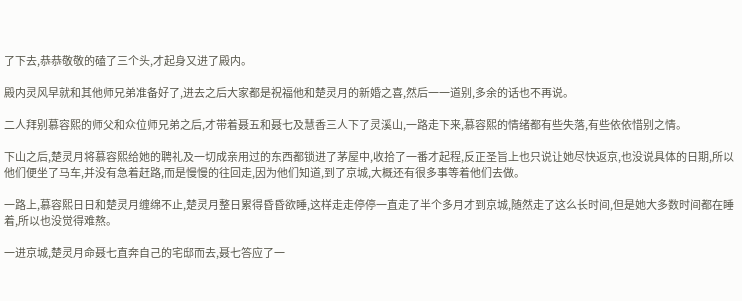了下去,恭恭敬敬的磕了三个头,才起身又进了殿内。

殿内灵风早就和其他师兄弟准备好了,进去之后大家都是祝福他和楚灵月的新婚之喜,然后一一道别,多余的话也不再说。

二人拜别慕容熙的师父和众位师兄弟之后,才带着聂五和聂七及慧香三人下了灵溪山,一路走下来,慕容熙的情绪都有些失落,有些依依惜别之情。

下山之后,楚灵月将慕容熙给她的聘礼及一切成亲用过的东西都锁进了茅屋中,收拾了一番才起程,反正圣旨上也只说让她尽快返京,也没说具体的日期,所以他们便坐了马车,并没有急着赶路,而是慢慢的往回走,因为他们知道,到了京城,大概还有很多事等着他们去做。

一路上,慕容熙日日和楚灵月缠绵不止,楚灵月整日累得昏昏欲睡,这样走走停停一直走了半个多月才到京城,随然走了这么长时间,但是她大多数时间都在睡着,所以也没觉得难熬。

一进京城,楚灵月命聂七直奔自己的宅邸而去,聂七答应了一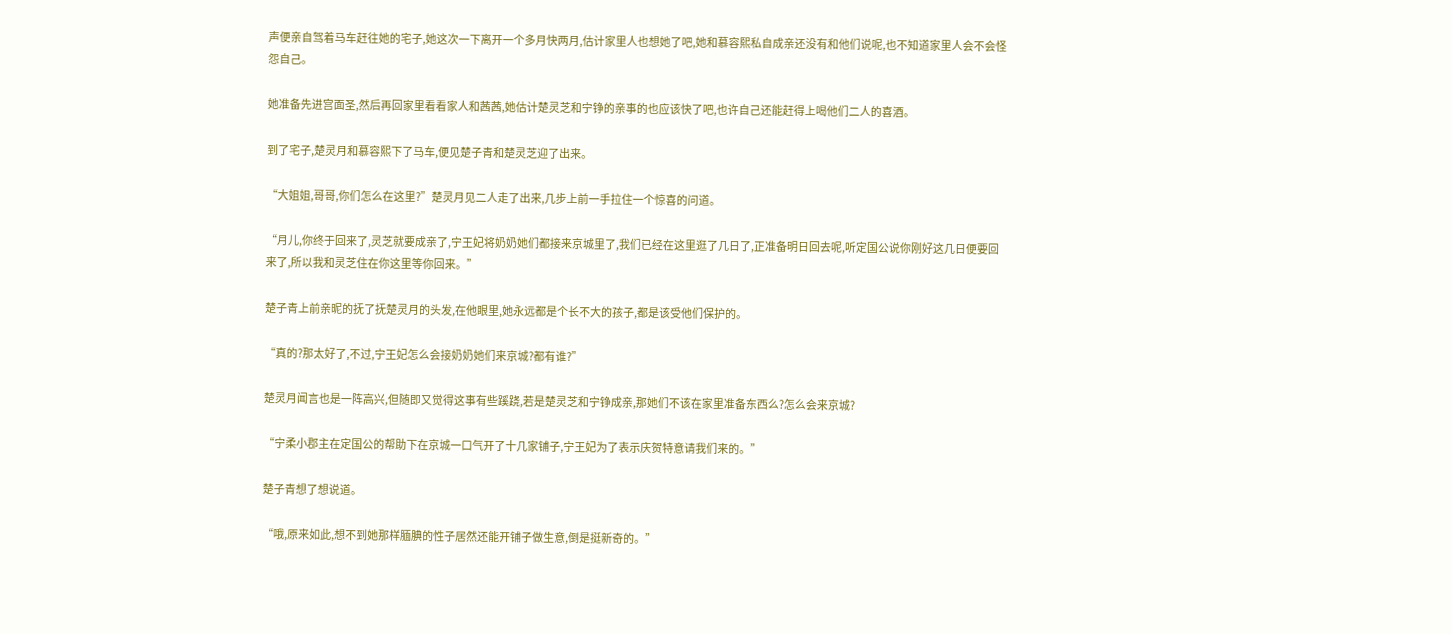声便亲自驾着马车赶往她的宅子,她这次一下离开一个多月快两月,估计家里人也想她了吧,她和慕容熙私自成亲还没有和他们说呢,也不知道家里人会不会怪怨自己。

她准备先进宫面圣,然后再回家里看看家人和茜茜,她估计楚灵芝和宁铮的亲事的也应该快了吧,也许自己还能赶得上喝他们二人的喜酒。

到了宅子,楚灵月和慕容熙下了马车,便见楚子青和楚灵芝迎了出来。

“大姐姐,哥哥,你们怎么在这里?”楚灵月见二人走了出来,几步上前一手拉住一个惊喜的问道。

“月儿,你终于回来了,灵芝就要成亲了,宁王妃将奶奶她们都接来京城里了,我们已经在这里逛了几日了,正准备明日回去呢,听定国公说你刚好这几日便要回来了,所以我和灵芝住在你这里等你回来。”

楚子青上前亲昵的抚了抚楚灵月的头发,在他眼里,她永远都是个长不大的孩子,都是该受他们保护的。

“真的?那太好了,不过,宁王妃怎么会接奶奶她们来京城?都有谁?”

楚灵月闻言也是一阵高兴,但随即又觉得这事有些蹊跷,若是楚灵芝和宁铮成亲,那她们不该在家里准备东西么?怎么会来京城?

“宁柔小郡主在定国公的帮助下在京城一口气开了十几家铺子,宁王妃为了表示庆贺特意请我们来的。”

楚子青想了想说道。

“哦,原来如此,想不到她那样腼腆的性子居然还能开铺子做生意,倒是挺新奇的。”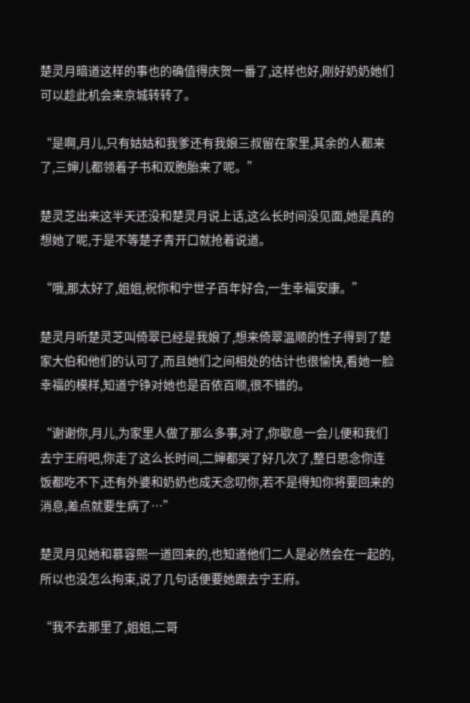楚灵月暗道这样的事也的确值得庆贺一番了,这样也好,刚好奶奶她们可以趁此机会来京城转转了。

“是啊,月儿,只有姑姑和我爹还有我娘三叔留在家里,其余的人都来了,三婶儿都领着子书和双胞胎来了呢。”

楚灵芝出来这半天还没和楚灵月说上话,这么长时间没见面,她是真的想她了呢,于是不等楚子青开口就抢着说道。

“哦,那太好了,姐姐,祝你和宁世子百年好合,一生幸福安康。”

楚灵月听楚灵芝叫倚翠已经是我娘了,想来倚翠温顺的性子得到了楚家大伯和他们的认可了,而且她们之间相处的估计也很愉快,看她一脸幸福的模样,知道宁铮对她也是百依百顺,很不错的。

“谢谢你,月儿,为家里人做了那么多事,对了,你歇息一会儿便和我们去宁王府吧,你走了这么长时间,二婶都哭了好几次了,整日思念你连饭都吃不下,还有外婆和奶奶也成天念叨你,若不是得知你将要回来的消息,差点就要生病了…”

楚灵月见她和慕容熙一道回来的,也知道他们二人是必然会在一起的,所以也没怎么拘束,说了几句话便要她跟去宁王府。

“我不去那里了,姐姐,二哥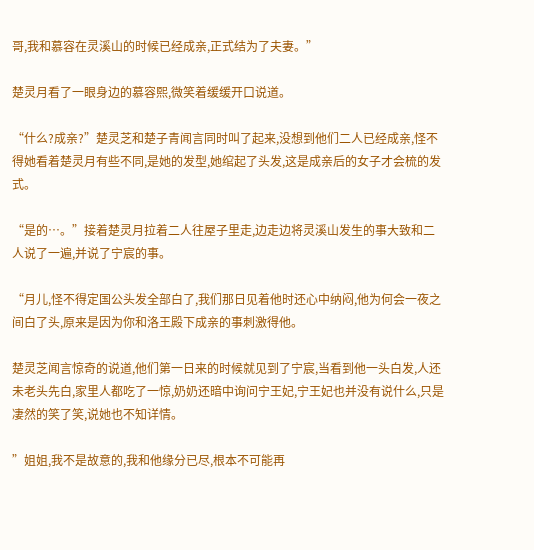哥,我和慕容在灵溪山的时候已经成亲,正式结为了夫妻。”

楚灵月看了一眼身边的慕容熙,微笑着缓缓开口说道。

“什么?成亲?”楚灵芝和楚子青闻言同时叫了起来,没想到他们二人已经成亲,怪不得她看着楚灵月有些不同,是她的发型,她绾起了头发,这是成亲后的女子才会梳的发式。

“是的…。”接着楚灵月拉着二人往屋子里走,边走边将灵溪山发生的事大致和二人说了一遍,并说了宁宸的事。

“月儿,怪不得定国公头发全部白了,我们那日见着他时还心中纳闷,他为何会一夜之间白了头,原来是因为你和洛王殿下成亲的事刺激得他。

楚灵芝闻言惊奇的说道,他们第一日来的时候就见到了宁宸,当看到他一头白发,人还未老头先白,家里人都吃了一惊,奶奶还暗中询问宁王妃,宁王妃也并没有说什么,只是凄然的笑了笑,说她也不知详情。

”姐姐,我不是故意的,我和他缘分已尽,根本不可能再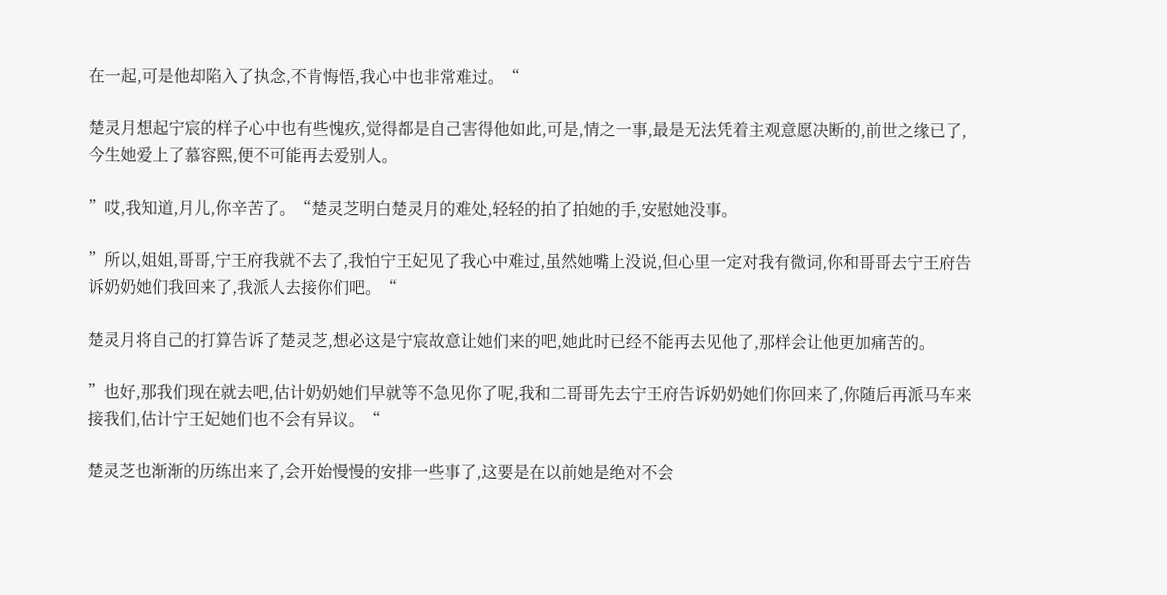在一起,可是他却陷入了执念,不肯悔悟,我心中也非常难过。“

楚灵月想起宁宸的样子心中也有些愧疚,觉得都是自己害得他如此,可是,情之一事,最是无法凭着主观意愿决断的,前世之缘已了,今生她爱上了慕容熙,便不可能再去爱别人。

”哎,我知道,月儿,你辛苦了。“楚灵芝明白楚灵月的难处,轻轻的拍了拍她的手,安慰她没事。

”所以,姐姐,哥哥,宁王府我就不去了,我怕宁王妃见了我心中难过,虽然她嘴上没说,但心里一定对我有微词,你和哥哥去宁王府告诉奶奶她们我回来了,我派人去接你们吧。“

楚灵月将自己的打算告诉了楚灵芝,想必这是宁宸故意让她们来的吧,她此时已经不能再去见他了,那样会让他更加痛苦的。

”也好,那我们现在就去吧,估计奶奶她们早就等不急见你了呢,我和二哥哥先去宁王府告诉奶奶她们你回来了,你随后再派马车来接我们,估计宁王妃她们也不会有异议。“

楚灵芝也渐渐的历练出来了,会开始慢慢的安排一些事了,这要是在以前她是绝对不会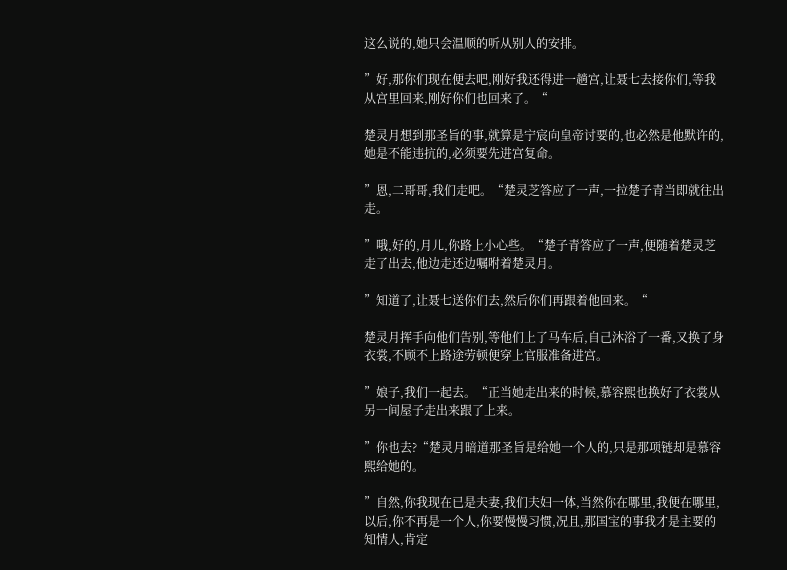这么说的,她只会温顺的听从别人的安排。

”好,那你们现在便去吧,刚好我还得进一趟宫,让聂七去接你们,等我从宫里回来,刚好你们也回来了。“

楚灵月想到那圣旨的事,就算是宁宸向皇帝讨要的,也必然是他默许的,她是不能违抗的,必须要先进宫复命。

”恩,二哥哥,我们走吧。“楚灵芝答应了一声,一拉楚子青当即就往出走。

”哦,好的,月儿,你路上小心些。“楚子青答应了一声,便随着楚灵芝走了出去,他边走还边嘱咐着楚灵月。

”知道了,让聂七送你们去,然后你们再跟着他回来。“

楚灵月挥手向他们告别,等他们上了马车后,自己沐浴了一番,又换了身衣裳,不顾不上路途劳顿便穿上官服准备进宫。

”娘子,我们一起去。“正当她走出来的时候,慕容熙也换好了衣裳从另一间屋子走出来跟了上来。

”你也去?“楚灵月暗道那圣旨是给她一个人的,只是那项链却是慕容熙给她的。

”自然,你我现在已是夫妻,我们夫妇一体,当然你在哪里,我便在哪里,以后,你不再是一个人,你要慢慢习惯,况且,那国宝的事我才是主要的知情人,肯定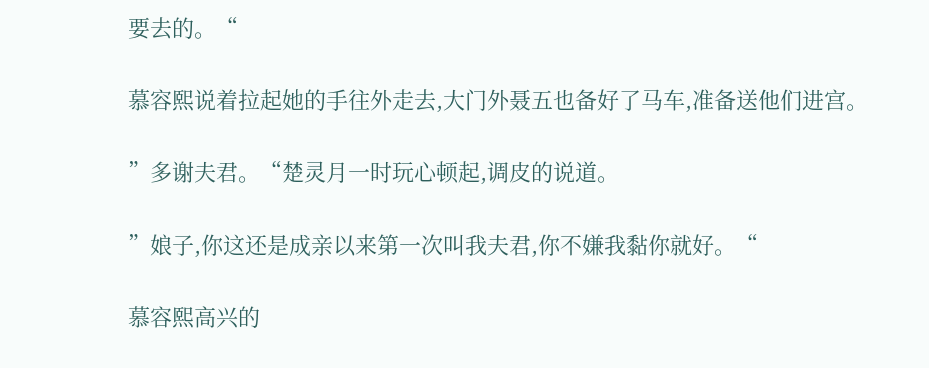要去的。“

慕容熙说着拉起她的手往外走去,大门外聂五也备好了马车,准备送他们进宫。

”多谢夫君。“楚灵月一时玩心顿起,调皮的说道。

”娘子,你这还是成亲以来第一次叫我夫君,你不嫌我黏你就好。“

慕容熙高兴的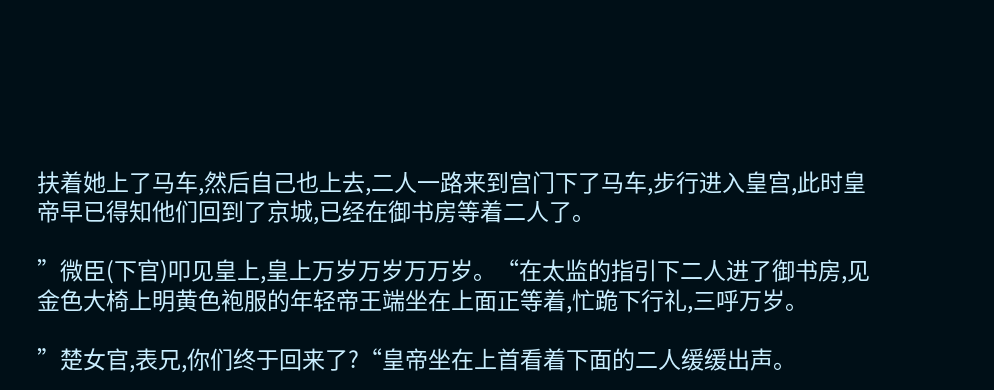扶着她上了马车,然后自己也上去,二人一路来到宫门下了马车,步行进入皇宫,此时皇帝早已得知他们回到了京城,已经在御书房等着二人了。

”微臣(下官)叩见皇上,皇上万岁万岁万万岁。“在太监的指引下二人进了御书房,见金色大椅上明黄色袍服的年轻帝王端坐在上面正等着,忙跪下行礼,三呼万岁。

”楚女官,表兄,你们终于回来了?“皇帝坐在上首看着下面的二人缓缓出声。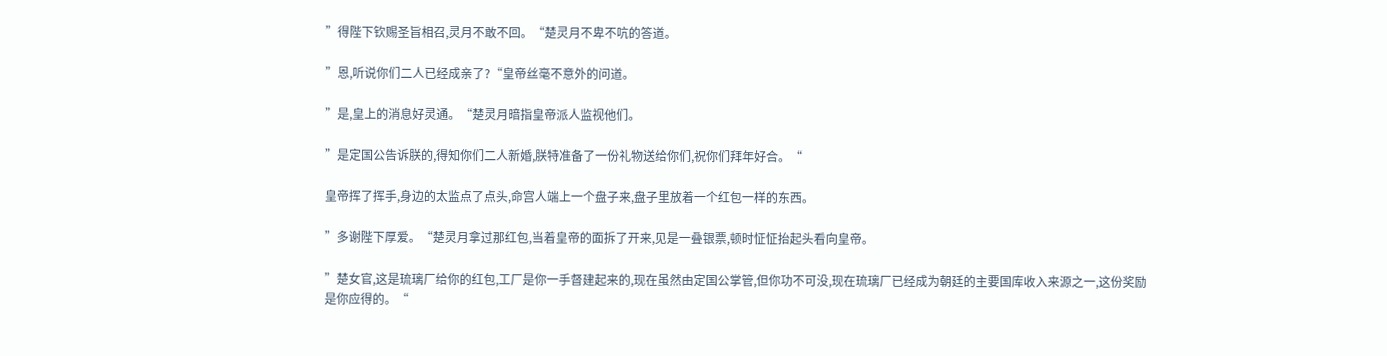”得陛下钦赐圣旨相召,灵月不敢不回。“楚灵月不卑不吭的答道。

”恩,听说你们二人已经成亲了?“皇帝丝毫不意外的问道。

”是,皇上的消息好灵通。“楚灵月暗指皇帝派人监视他们。

”是定国公告诉朕的,得知你们二人新婚,朕特准备了一份礼物送给你们,祝你们拜年好合。“

皇帝挥了挥手,身边的太监点了点头,命宫人端上一个盘子来,盘子里放着一个红包一样的东西。

”多谢陛下厚爱。“楚灵月拿过那红包,当着皇帝的面拆了开来,见是一叠银票,顿时怔怔抬起头看向皇帝。

”楚女官,这是琉璃厂给你的红包,工厂是你一手督建起来的,现在虽然由定国公掌管,但你功不可没,现在琉璃厂已经成为朝廷的主要国库收入来源之一,这份奖励是你应得的。“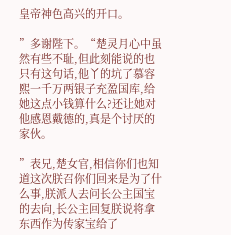皇帝神色高兴的开口。

”多谢陛下。“楚灵月心中虽然有些不耻,但此刻能说的也只有这句话,他丫的坑了慕容熙一千万两银子充盈国库,给她这点小钱算什么?还让她对他感恩戴德的,真是个讨厌的家伙。

”表兄,楚女官,相信你们也知道这次朕召你们回来是为了什么事,朕派人去问长公主国宝的去向,长公主回复朕说将拿东西作为传家宝给了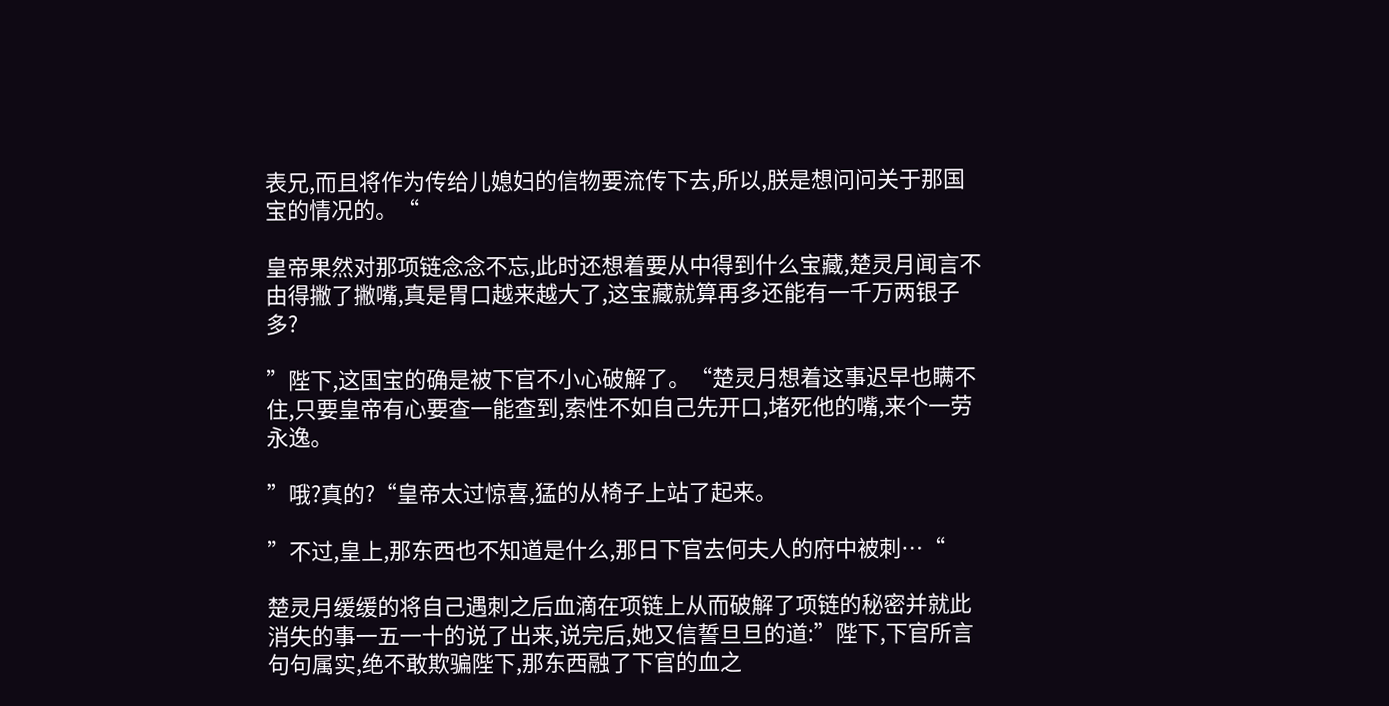表兄,而且将作为传给儿媳妇的信物要流传下去,所以,朕是想问问关于那国宝的情况的。“

皇帝果然对那项链念念不忘,此时还想着要从中得到什么宝藏,楚灵月闻言不由得撇了撇嘴,真是胃口越来越大了,这宝藏就算再多还能有一千万两银子多?

”陛下,这国宝的确是被下官不小心破解了。“楚灵月想着这事迟早也瞒不住,只要皇帝有心要查一能查到,索性不如自己先开口,堵死他的嘴,来个一劳永逸。

”哦?真的?“皇帝太过惊喜,猛的从椅子上站了起来。

”不过,皇上,那东西也不知道是什么,那日下官去何夫人的府中被刺…“

楚灵月缓缓的将自己遇刺之后血滴在项链上从而破解了项链的秘密并就此消失的事一五一十的说了出来,说完后,她又信誓旦旦的道:”陛下,下官所言句句属实,绝不敢欺骗陛下,那东西融了下官的血之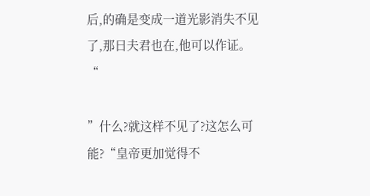后,的确是变成一道光影消失不见了,那日夫君也在,他可以作证。“

”什么?就这样不见了?这怎么可能?“皇帝更加觉得不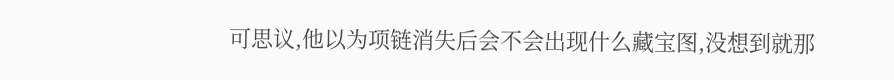可思议,他以为项链消失后会不会出现什么藏宝图,没想到就那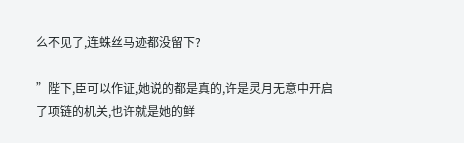么不见了,连蛛丝马迹都没留下?

”陛下,臣可以作证,她说的都是真的,许是灵月无意中开启了项链的机关,也许就是她的鲜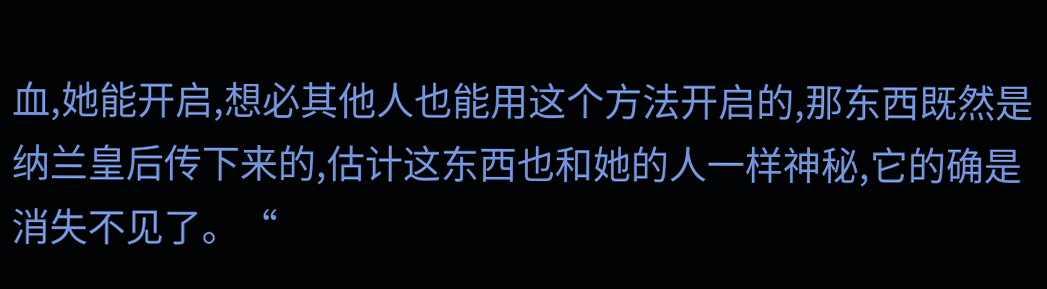血,她能开启,想必其他人也能用这个方法开启的,那东西既然是纳兰皇后传下来的,估计这东西也和她的人一样神秘,它的确是消失不见了。“